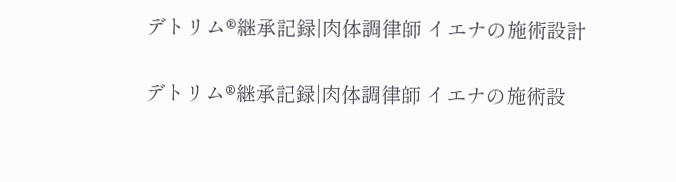デトリム®継承記録|肉体調律師 イエナの施術設計

デトリム®継承記録|肉体調律師 イエナの施術設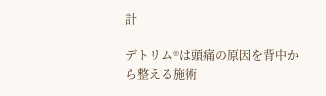計

デトリム®は頭痛の原因を背中から整える施術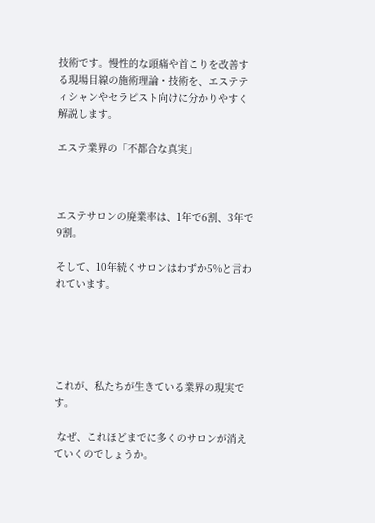技術です。慢性的な頭痛や首こりを改善する現場目線の施術理論・技術を、エステティシャンやセラピスト向けに分かりやすく解説します。

エステ業界の「不都合な真実」



エステサロンの廃業率は、1年で6割、3年で9割。

そして、10年続くサロンはわずか5%と言われています。





これが、私たちが生きている業界の現実です。

 なぜ、これほどまでに多くのサロンが消えていくのでしょうか。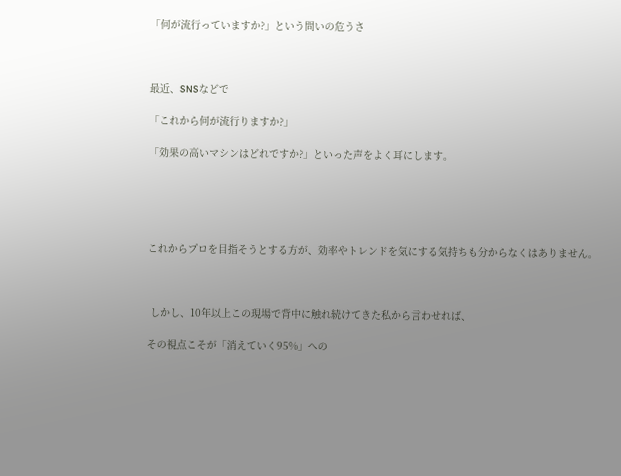「何が流行っていますか?」という問いの危うさ



最近、SNSなどで

「これから何が流行りますか?」

「効果の高いマシンはどれですか?」といった声をよく耳にします。





これからプロを目指そうとする方が、効率やトレンドを気にする気持ちも分からなくはありません。



 しかし、10年以上この現場で背中に触れ続けてきた私から言わせれば、

その視点こそが「消えていく95%」への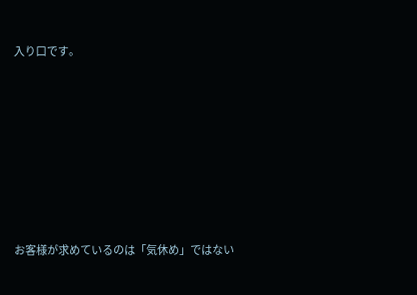入り口です。







お客様が求めているのは「気休め」ではない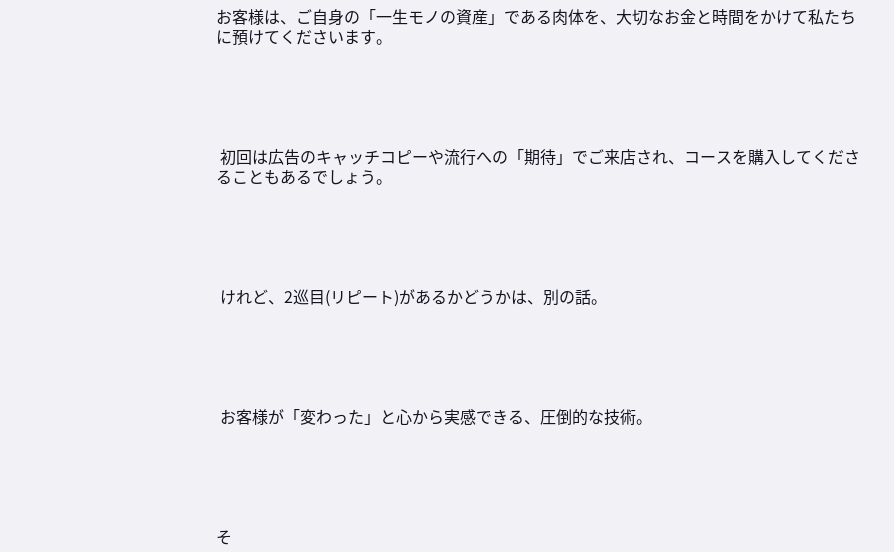お客様は、ご自身の「一生モノの資産」である肉体を、大切なお金と時間をかけて私たちに預けてくださいます。





 初回は広告のキャッチコピーや流行への「期待」でご来店され、コースを購入してくださることもあるでしょう。





 けれど、2巡目(リピート)があるかどうかは、別の話。





 お客様が「変わった」と心から実感できる、圧倒的な技術。





そ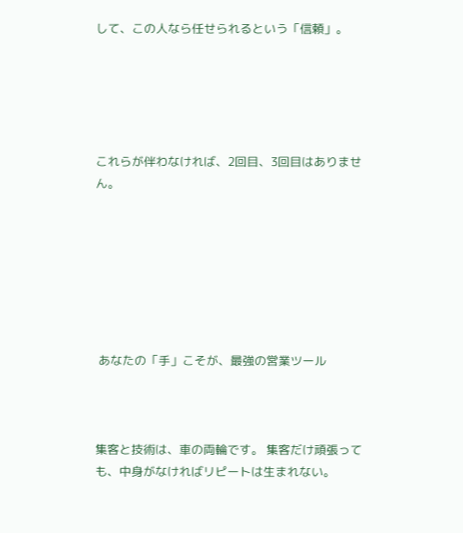して、この人なら任せられるという「信頼」。





これらが伴わなければ、2回目、3回目はありません。







 あなたの「手」こそが、最強の営業ツール



集客と技術は、車の両輪です。 集客だけ頑張っても、中身がなければリピートは生まれない。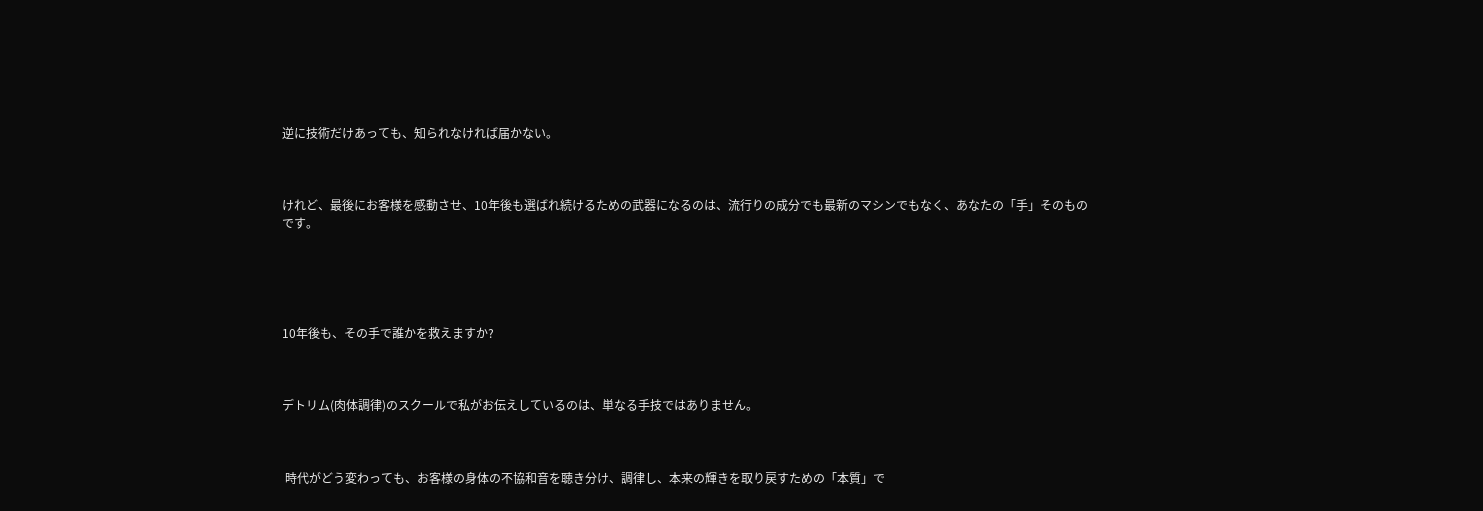逆に技術だけあっても、知られなければ届かない。



けれど、最後にお客様を感動させ、10年後も選ばれ続けるための武器になるのは、流行りの成分でも最新のマシンでもなく、あなたの「手」そのものです。





10年後も、その手で誰かを救えますか?



デトリム(肉体調律)のスクールで私がお伝えしているのは、単なる手技ではありません。



 時代がどう変わっても、お客様の身体の不協和音を聴き分け、調律し、本来の輝きを取り戻すための「本質」で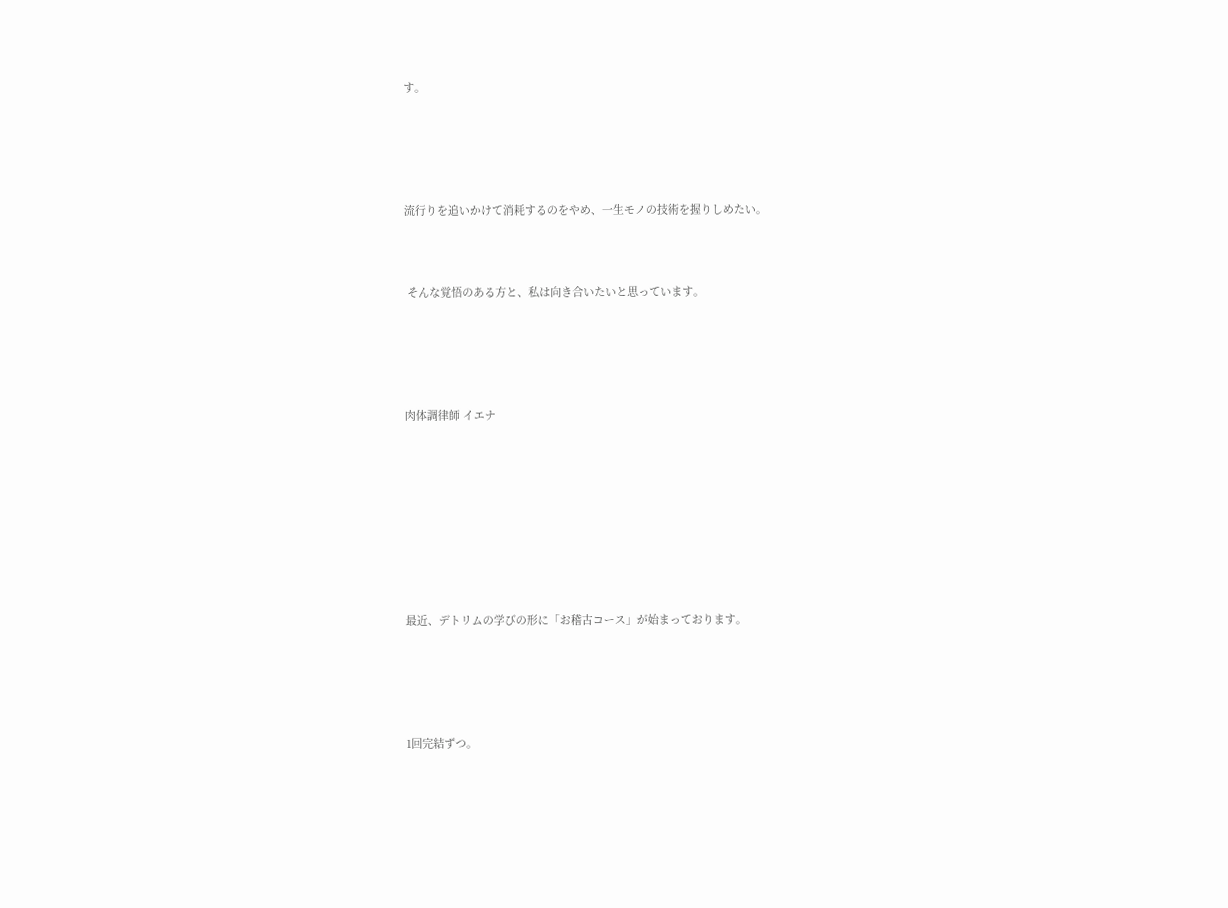す。





流行りを追いかけて消耗するのをやめ、一生モノの技術を握りしめたい。



 そんな覚悟のある方と、私は向き合いたいと思っています。





肉体調律師 イエナ









最近、デトリムの学びの形に「お稽古コース」が始まっております。





1回完結ずつ。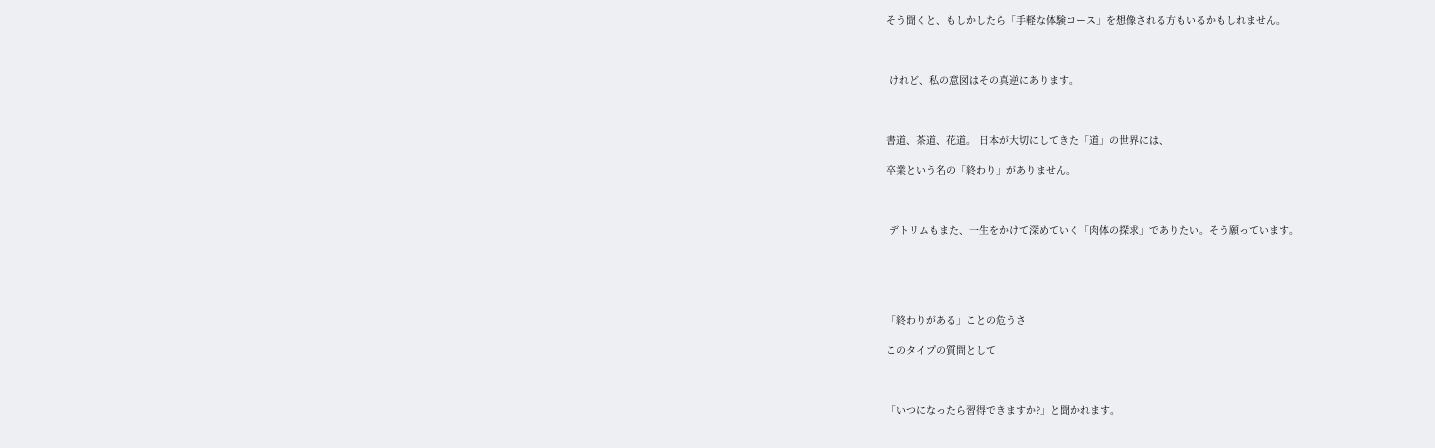そう聞くと、もしかしたら「手軽な体験コース」を想像される方もいるかもしれません。



 けれど、私の意図はその真逆にあります。



書道、茶道、花道。 日本が大切にしてきた「道」の世界には、

卒業という名の「終わり」がありません。



 デトリムもまた、一生をかけて深めていく「肉体の探求」でありたい。そう願っています。





「終わりがある」ことの危うさ

このタイプの質問として



「いつになったら習得できますか?」と聞かれます。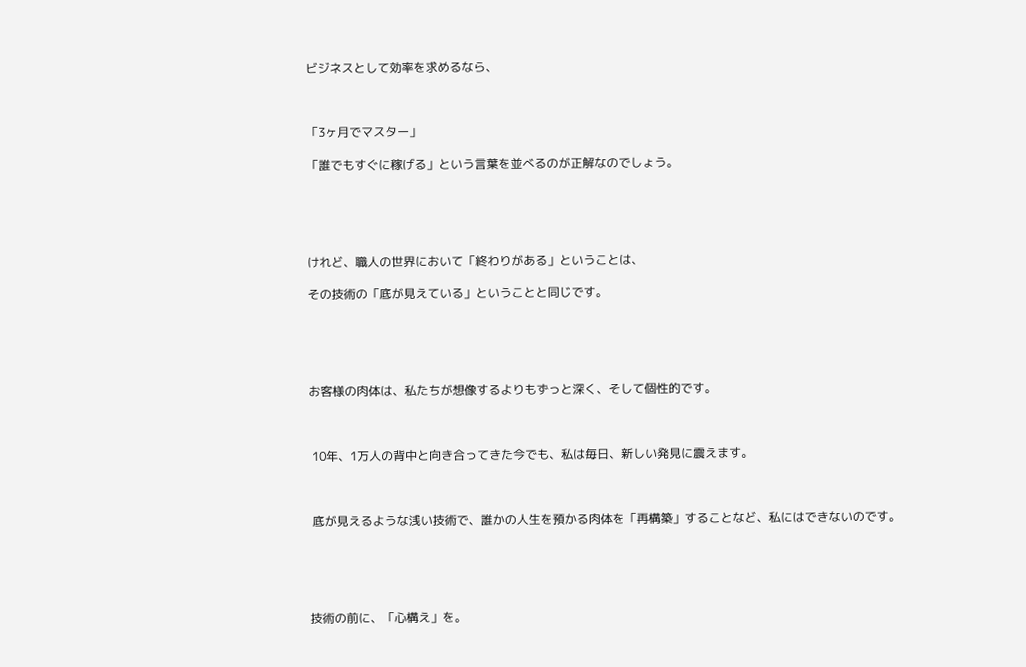ビジネスとして効率を求めるなら、



「3ヶ月でマスター」

「誰でもすぐに稼げる」という言葉を並べるのが正解なのでしょう。





けれど、職人の世界において「終わりがある」ということは、

その技術の「底が見えている」ということと同じです。





お客様の肉体は、私たちが想像するよりもずっと深く、そして個性的です。



 10年、1万人の背中と向き合ってきた今でも、私は毎日、新しい発見に震えます。



 底が見えるような浅い技術で、誰かの人生を預かる肉体を「再構築」することなど、私にはできないのです。





技術の前に、「心構え」を。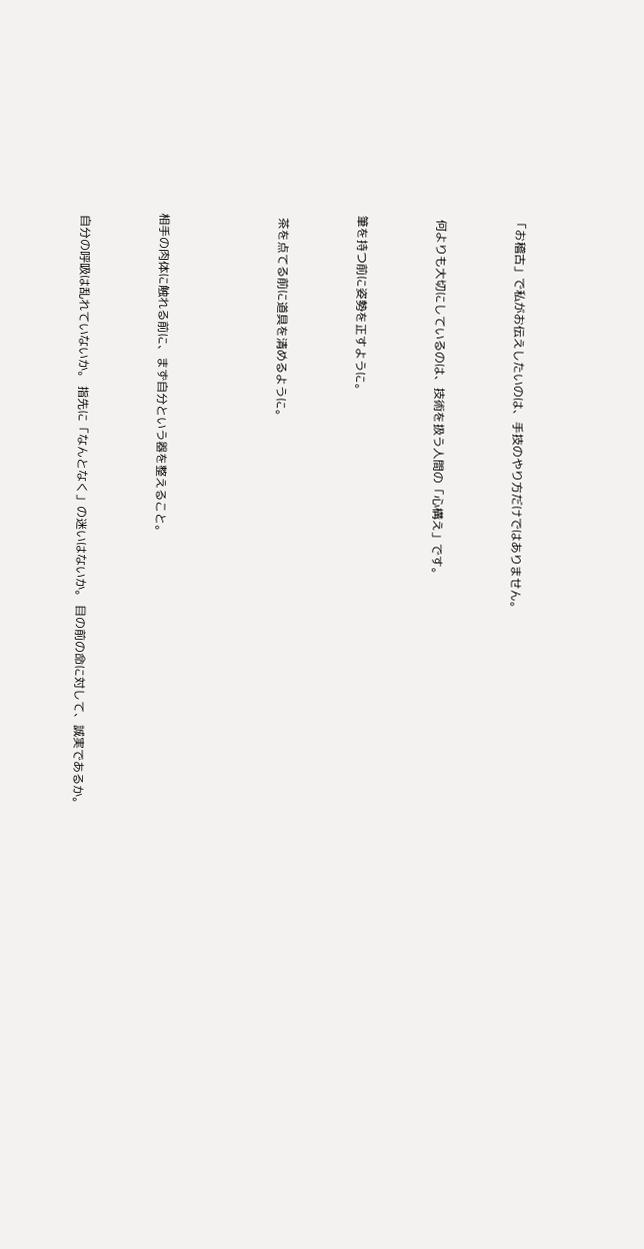「お稽古」で私がお伝えしたいのは、手技のやり方だけではありません。



 何よりも大切にしているのは、技術を扱う人間の「心構え」です。



筆を持つ前に姿勢を正すように。



 茶を点てる前に道具を清めるように。





相手の肉体に触れる前に、まず自分という器を整えること。



 自分の呼吸は乱れていないか。 指先に「なんとなく」の迷いはないか。 目の前の命に対して、誠実であるか。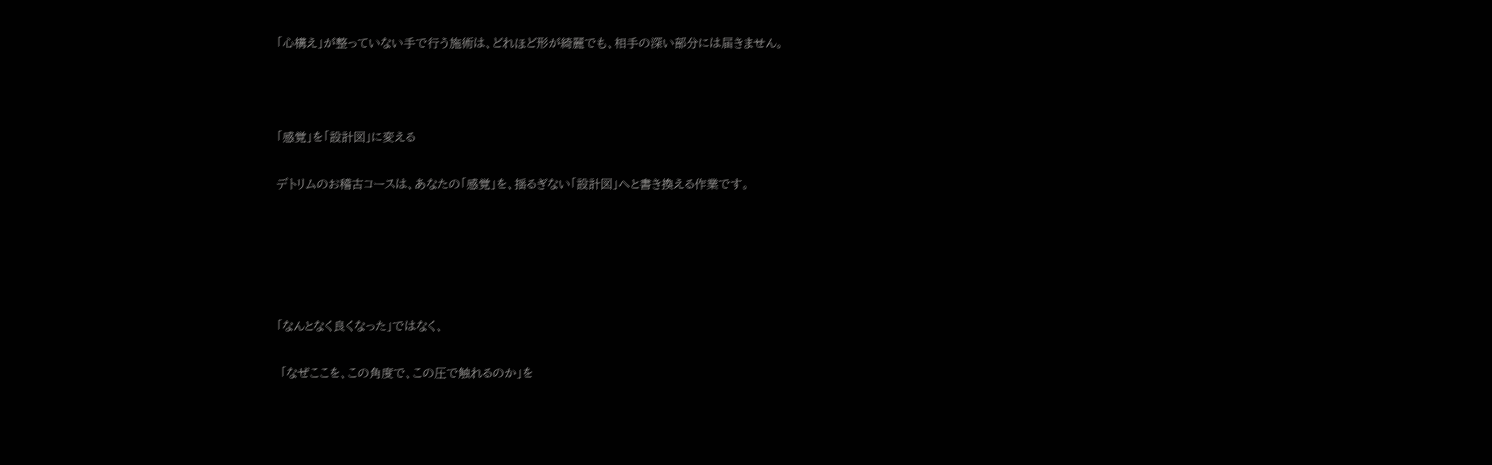「心構え」が整っていない手で行う施術は、どれほど形が綺麗でも、相手の深い部分には届きません。



「感覚」を「設計図」に変える

デトリムのお稽古コースは、あなたの「感覚」を、揺るぎない「設計図」へと書き換える作業です。





「なんとなく良くなった」ではなく、

 「なぜここを、この角度で、この圧で触れるのか」を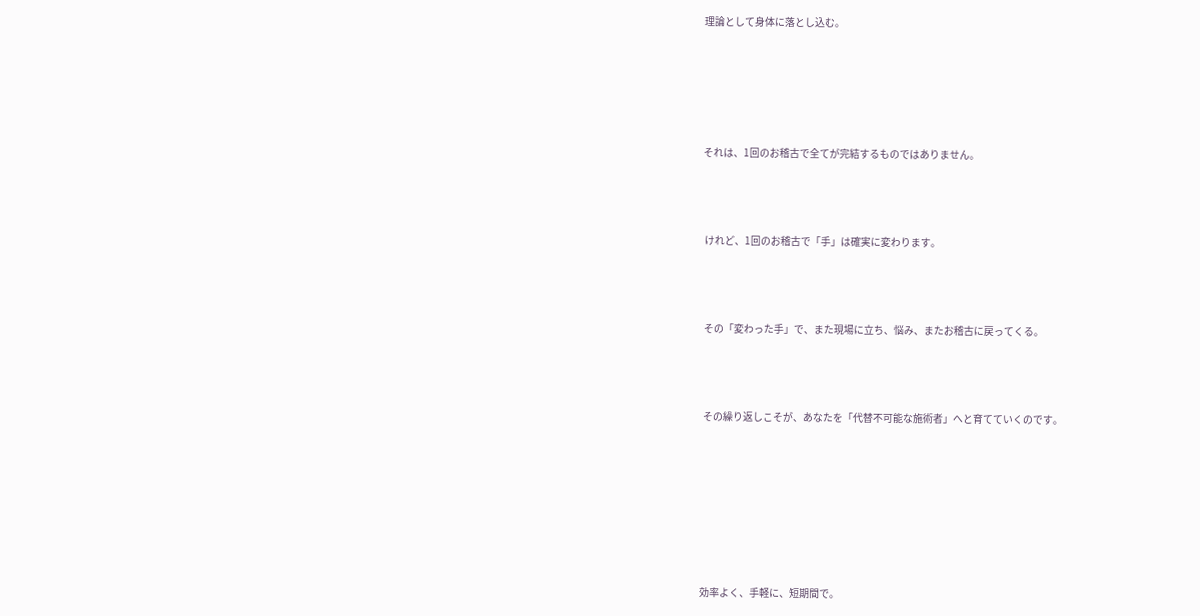理論として身体に落とし込む。





それは、1回のお稽古で全てが完結するものではありません。



 けれど、1回のお稽古で「手」は確実に変わります。



 その「変わった手」で、また現場に立ち、悩み、またお稽古に戻ってくる。



 その繰り返しこそが、あなたを「代替不可能な施術者」へと育てていくのです。







効率よく、手軽に、短期間で。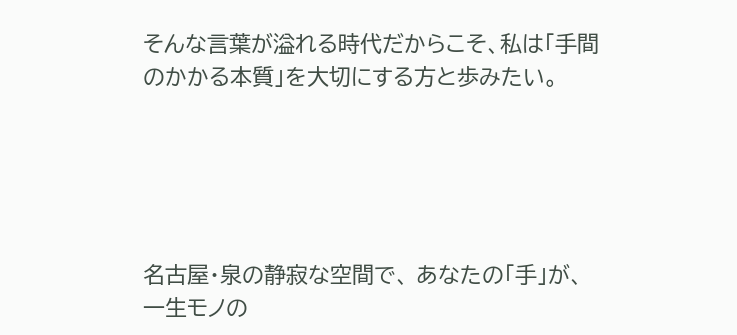そんな言葉が溢れる時代だからこそ、私は「手間のかかる本質」を大切にする方と歩みたい。





名古屋・泉の静寂な空間で、 あなたの「手」が、一生モノの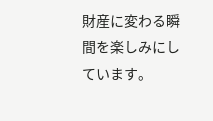財産に変わる瞬間を楽しみにしています。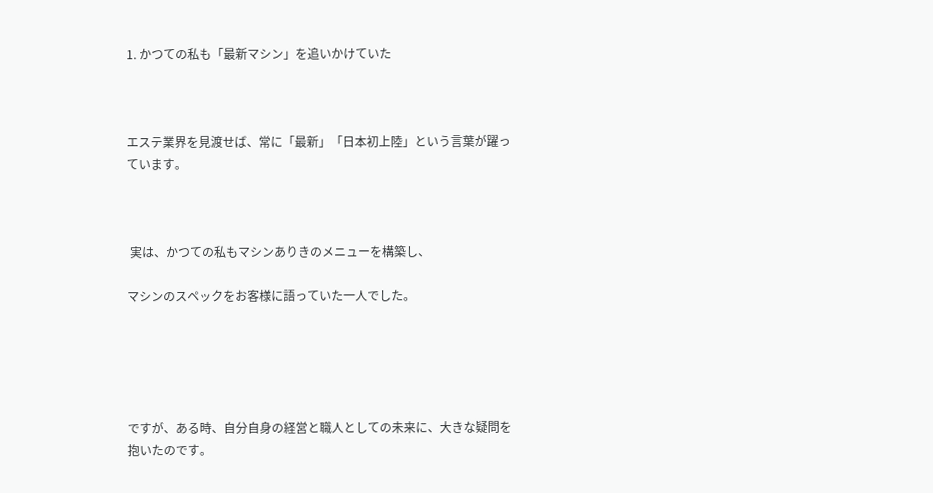1. かつての私も「最新マシン」を追いかけていた



エステ業界を見渡せば、常に「最新」「日本初上陸」という言葉が躍っています。



 実は、かつての私もマシンありきのメニューを構築し、

マシンのスペックをお客様に語っていた一人でした。





ですが、ある時、自分自身の経営と職人としての未来に、大きな疑問を抱いたのです。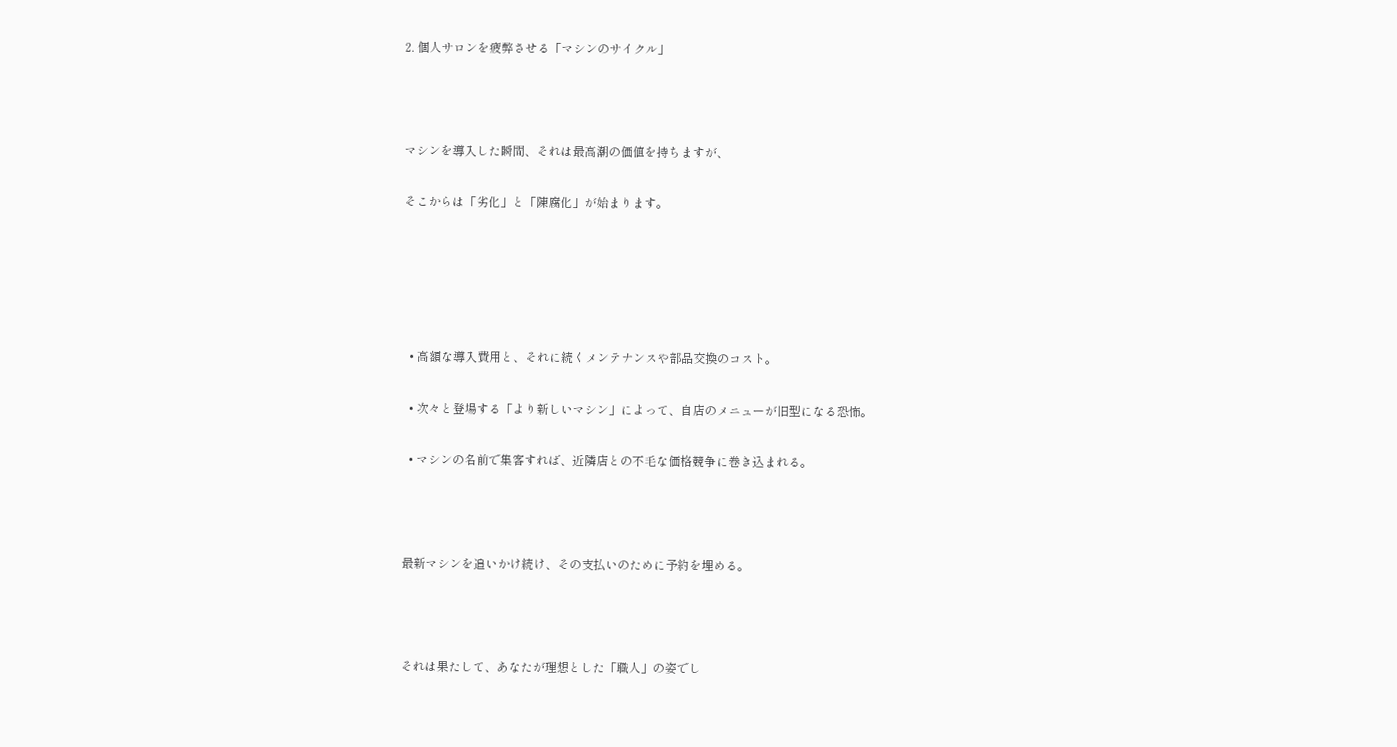2. 個人サロンを疲弊させる「マシンのサイクル」



マシンを導入した瞬間、それは最高潮の価値を持ちますが、

そこからは「劣化」と「陳腐化」が始まります。





  • 高額な導入費用と、それに続くメンテナンスや部品交換のコスト。

  • 次々と登場する「より新しいマシン」によって、自店のメニューが旧型になる恐怖。

  • マシンの名前で集客すれば、近隣店との不毛な価格競争に巻き込まれる。



最新マシンを追いかけ続け、その支払いのために予約を埋める。



それは果たして、あなたが理想とした「職人」の姿でし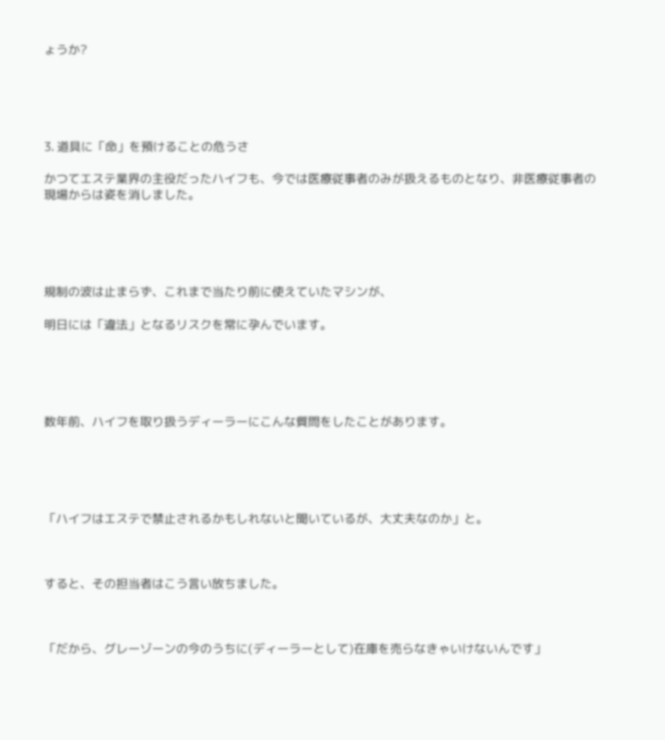ょうか?





3. 道具に「命」を預けることの危うさ

かつてエステ業界の主役だったハイフも、今では医療従事者のみが扱えるものとなり、非医療従事者の現場からは姿を消しました。





規制の波は止まらず、これまで当たり前に使えていたマシンが、

明日には「違法」となるリスクを常に孕んでいます。





数年前、ハイフを取り扱うディーラーにこんな質問をしたことがあります。





「ハイフはエステで禁止されるかもしれないと聞いているが、大丈夫なのか」と。



すると、その担当者はこう言い放ちました。



「だから、グレーゾーンの今のうちに(ディーラーとして)在庫を売らなきゃいけないんです」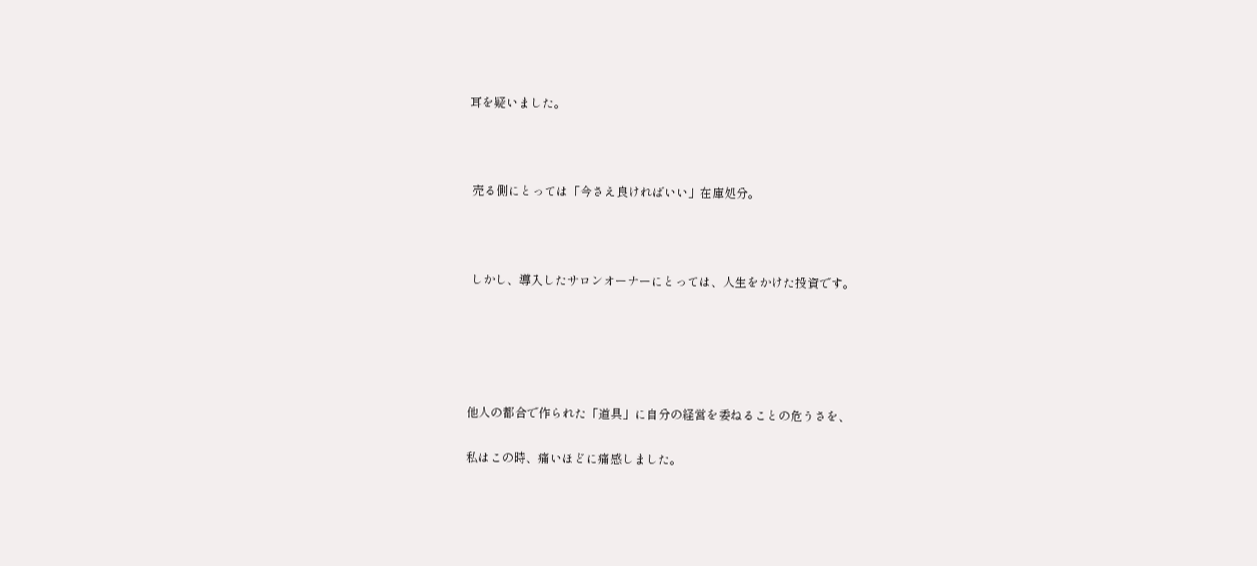耳を疑いました。



 売る側にとっては「今さえ良ければいい」在庫処分。



 しかし、導入したサロンオーナーにとっては、人生をかけた投資です。





他人の都合で作られた「道具」に自分の経営を委ねることの危うさを、

私はこの時、痛いほどに痛感しました。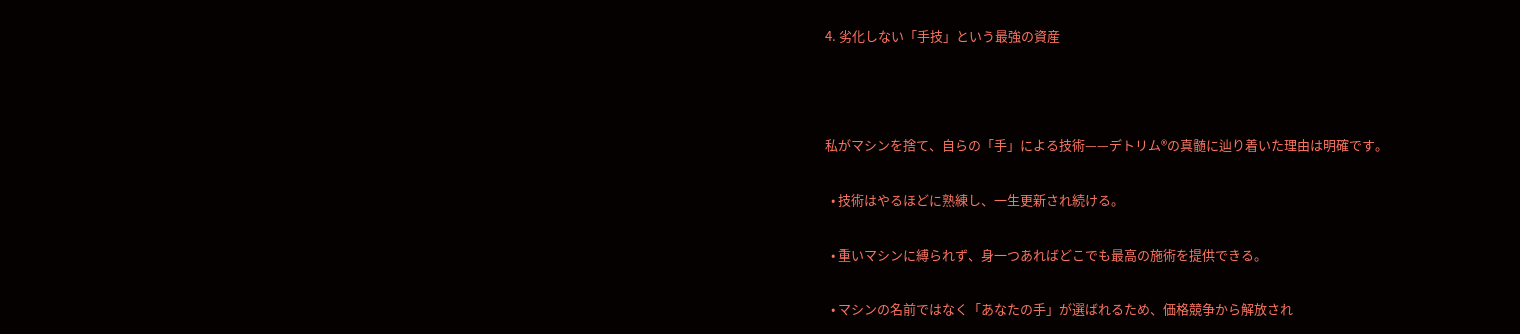4. 劣化しない「手技」という最強の資産



私がマシンを捨て、自らの「手」による技術——デトリム®の真髄に辿り着いた理由は明確です。

  • 技術はやるほどに熟練し、一生更新され続ける。

  • 重いマシンに縛られず、身一つあればどこでも最高の施術を提供できる。

  • マシンの名前ではなく「あなたの手」が選ばれるため、価格競争から解放され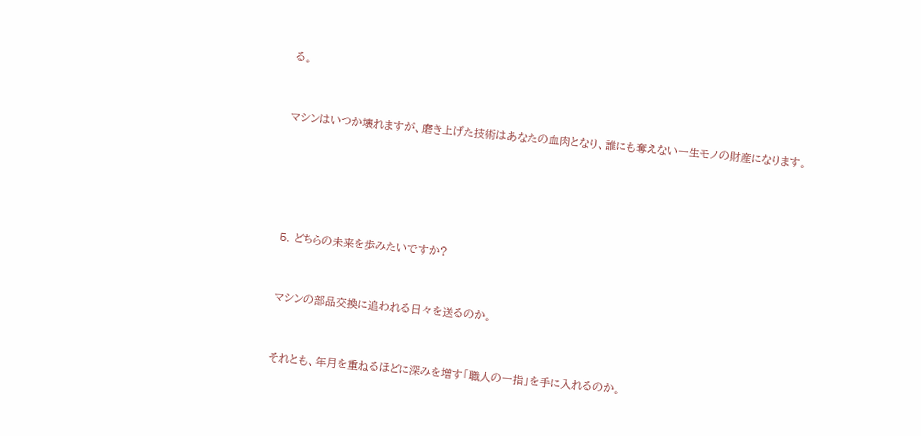る。



マシンはいつか壊れますが、磨き上げた技術はあなたの血肉となり、誰にも奪えない一生モノの財産になります。







5. どちらの未来を歩みたいですか?



マシンの部品交換に追われる日々を送るのか。



それとも、年月を重ねるほどに深みを増す「職人の一指」を手に入れるのか。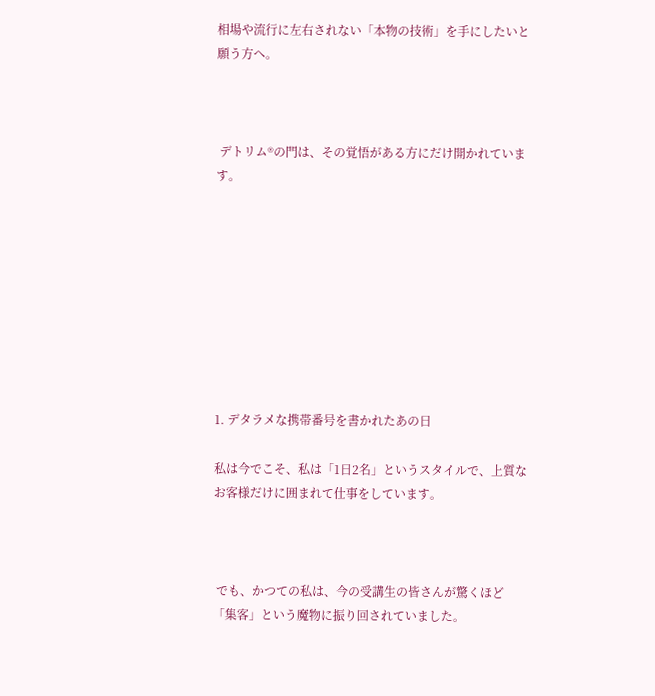相場や流行に左右されない「本物の技術」を手にしたいと願う方へ。



 デトリム®の門は、その覚悟がある方にだけ開かれています。









1. デタラメな携帯番号を書かれたあの日

私は今でこそ、私は「1日2名」というスタイルで、上質なお客様だけに囲まれて仕事をしています。



 でも、かつての私は、今の受講生の皆さんが驚くほど「集客」という魔物に振り回されていました。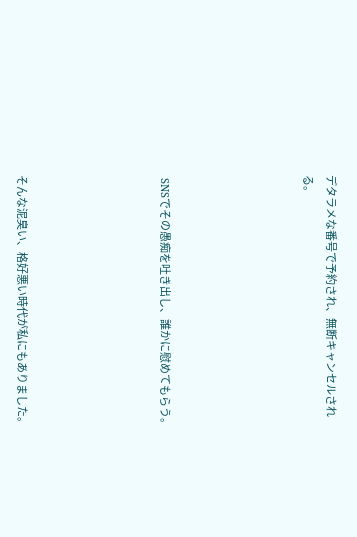デタラメな番号で予約され、無断キャンセルされる。





 SNSでその愚痴を吐き出し、誰かに慰めてもらう。





そんな泥臭い、格好悪い時代が私にもありました。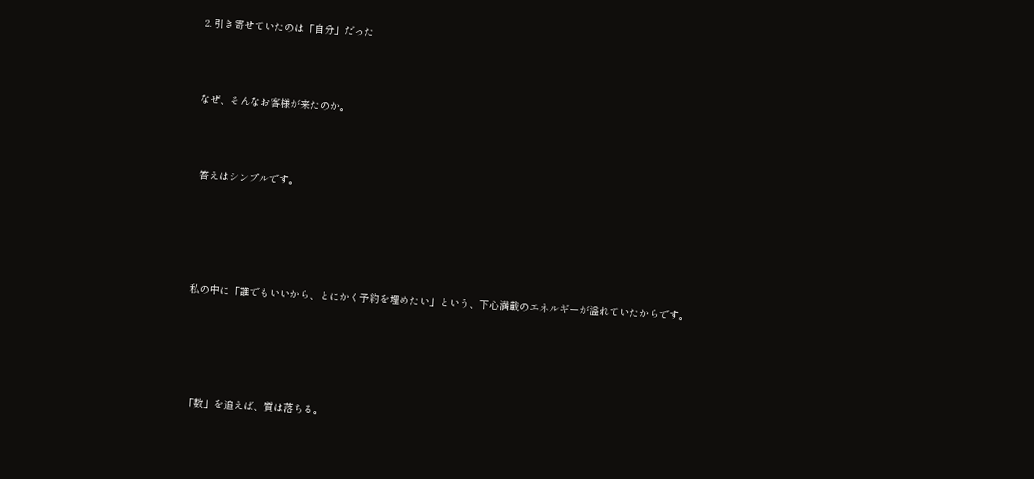2. 引き寄せていたのは「自分」だった



なぜ、そんなお客様が来たのか。



 答えはシンプルです。





私の中に「誰でもいいから、とにかく予約を埋めたい」という、下心満載のエネルギーが溢れていたからです。





「数」を追えば、質は落ちる。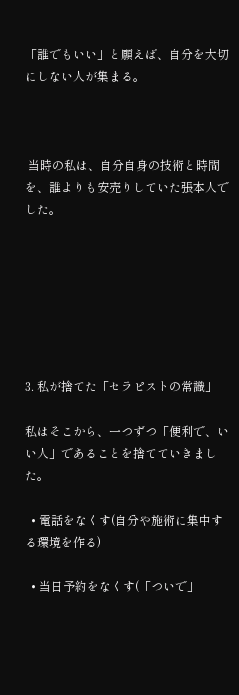「誰でもいい」と願えば、自分を大切にしない人が集まる。



 当時の私は、自分自身の技術と時間を、誰よりも安売りしていた張本人でした。







3. 私が捨てた「セラピストの常識」

私はそこから、一つずつ「便利で、いい人」であることを捨てていきました。

  • 電話をなくす(自分や施術に集中する環境を作る)

  • 当日予約をなくす(「ついで」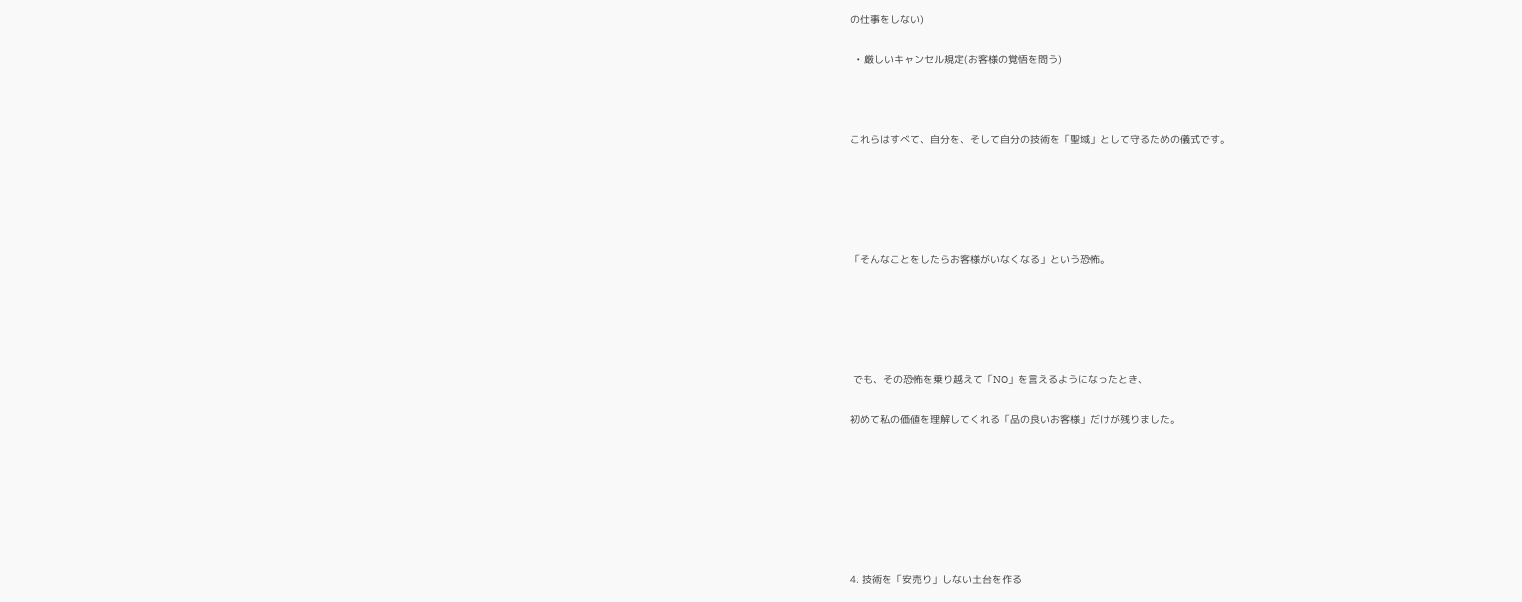の仕事をしない)

  • 厳しいキャンセル規定(お客様の覚悟を問う)



これらはすべて、自分を、そして自分の技術を「聖域」として守るための儀式です。





「そんなことをしたらお客様がいなくなる」という恐怖。





 でも、その恐怖を乗り越えて「NO」を言えるようになったとき、

初めて私の価値を理解してくれる「品の良いお客様」だけが残りました。







4. 技術を「安売り」しない土台を作る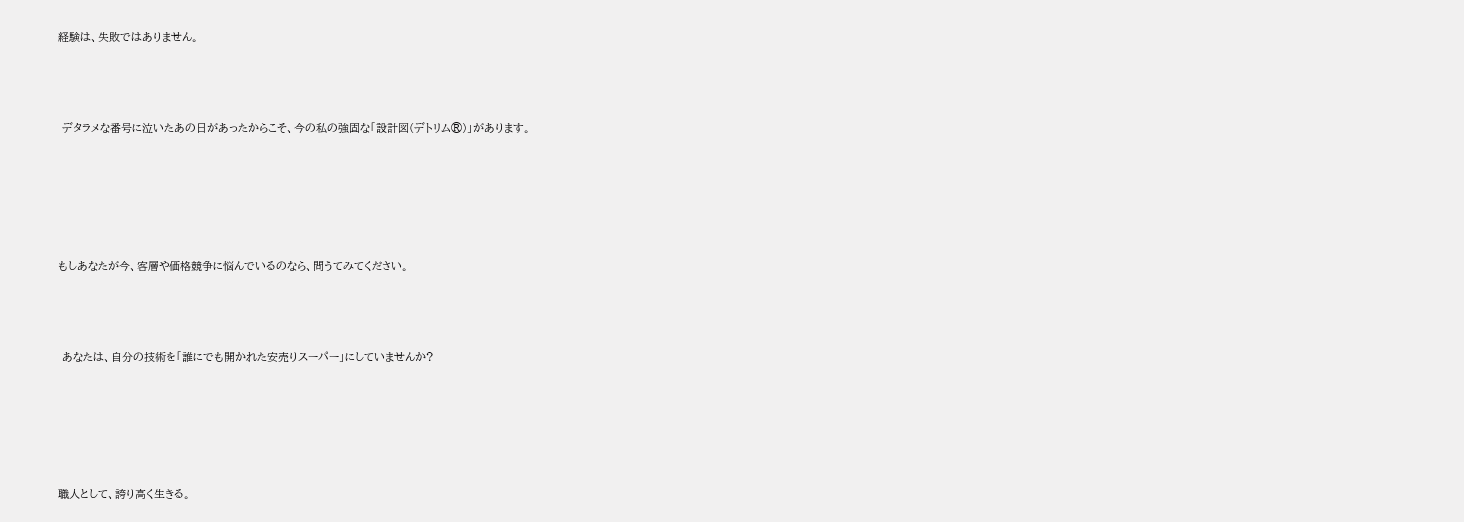経験は、失敗ではありません。



 デタラメな番号に泣いたあの日があったからこそ、今の私の強固な「設計図(デトリム®)」があります。





もしあなたが今、客層や価格競争に悩んでいるのなら、問うてみてください。



 あなたは、自分の技術を「誰にでも開かれた安売りスーパー」にしていませんか?





職人として、誇り高く生きる。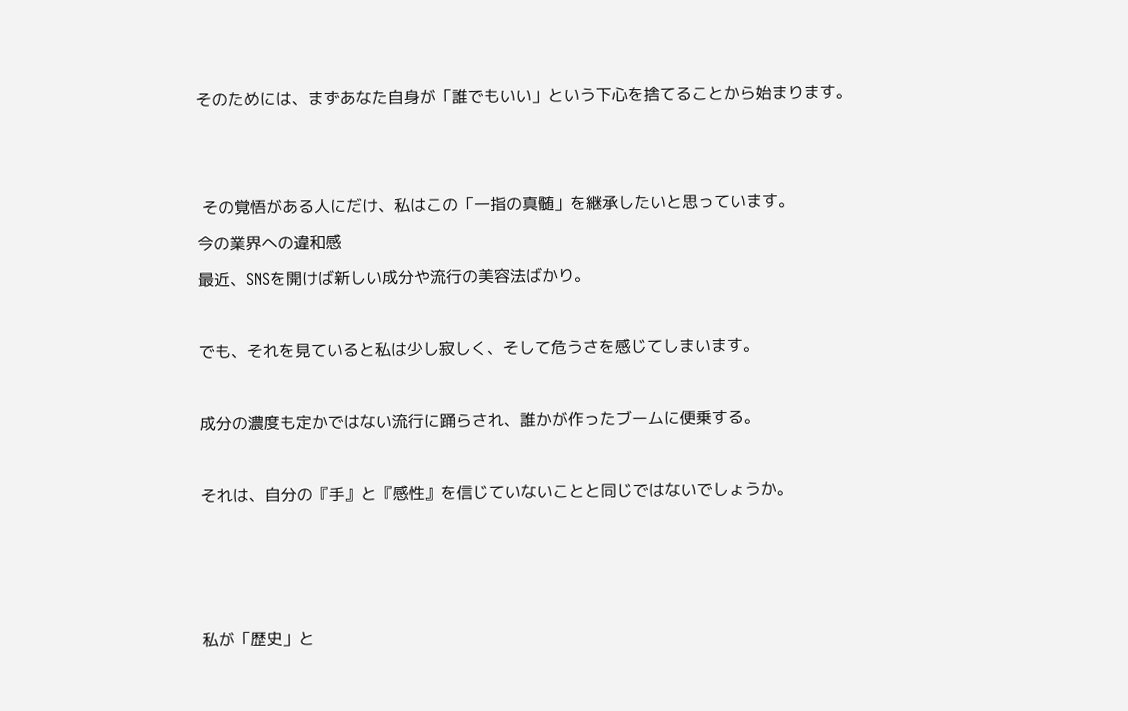そのためには、まずあなた自身が「誰でもいい」という下心を捨てることから始まります。





 その覚悟がある人にだけ、私はこの「一指の真髄」を継承したいと思っています。

今の業界への違和感

最近、SNSを開けば新しい成分や流行の美容法ばかり。



でも、それを見ていると私は少し寂しく、そして危うさを感じてしまいます。



成分の濃度も定かではない流行に踊らされ、誰かが作ったブームに便乗する。



それは、自分の『手』と『感性』を信じていないことと同じではないでしょうか。







私が「歴史」と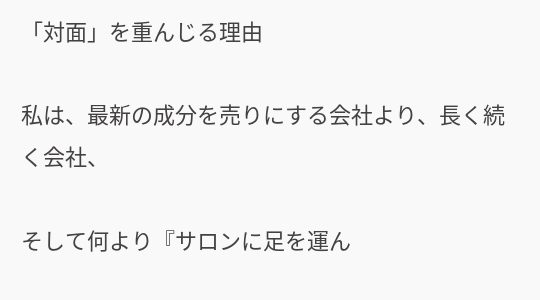「対面」を重んじる理由

私は、最新の成分を売りにする会社より、長く続く会社、

そして何より『サロンに足を運ん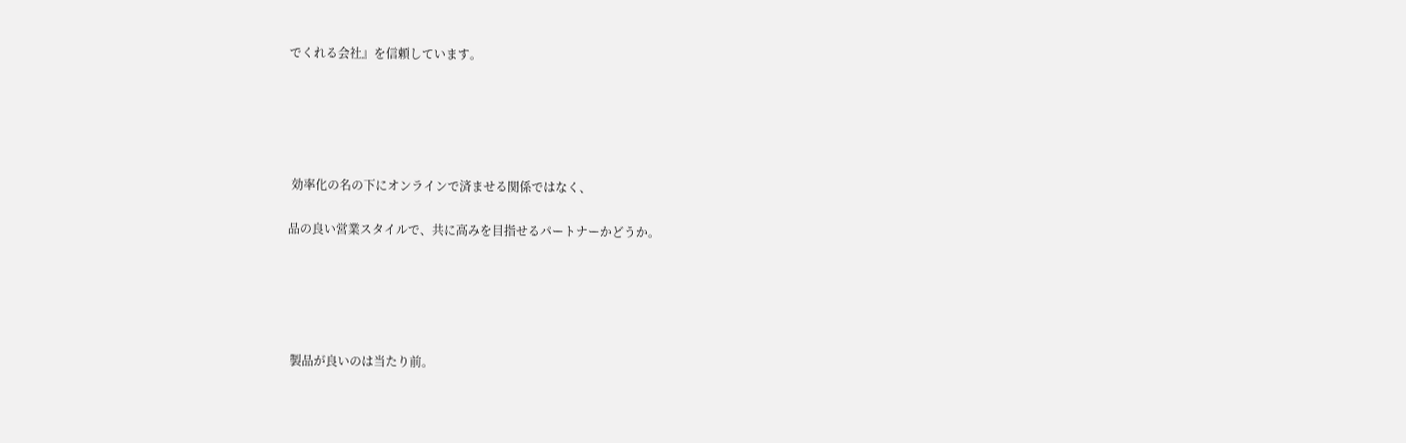でくれる会社』を信頼しています。





 効率化の名の下にオンラインで済ませる関係ではなく、

品の良い営業スタイルで、共に高みを目指せるパートナーかどうか。





 製品が良いのは当たり前。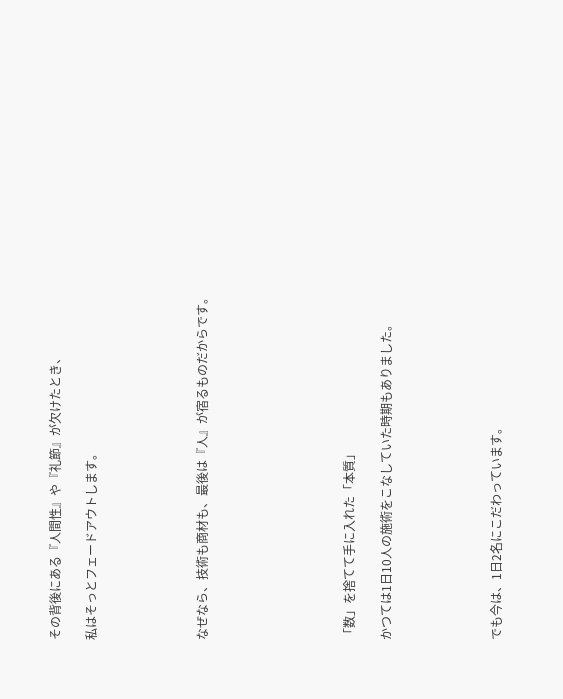その背後にある『人間性』や『礼節』が欠けたとき、

私はそっとフェードアウトします。





なぜなら、技術も商材も、最後は『人』が宿るものだからです。







「数」を捨てて手に入れた「本質」

かつては1日10人の施術をこなしていた時期もありました。





でも今は、1日2名にこだわっています。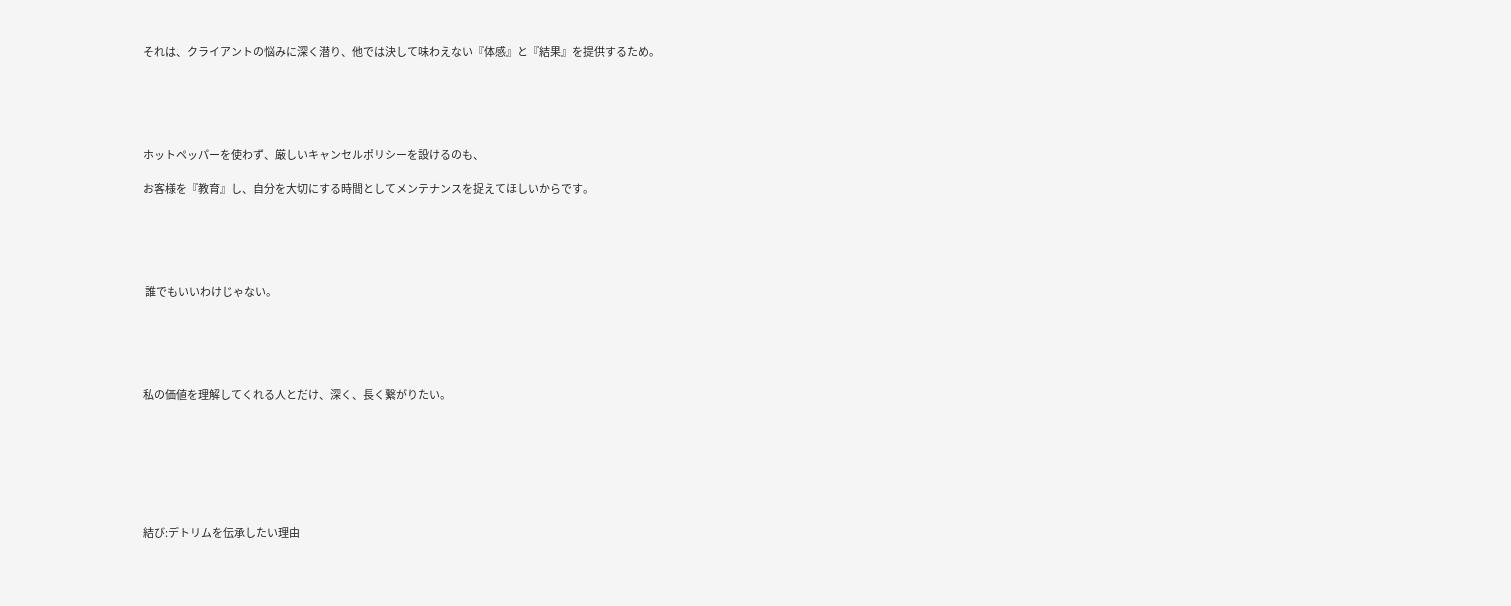それは、クライアントの悩みに深く潜り、他では決して味わえない『体感』と『結果』を提供するため。





ホットペッパーを使わず、厳しいキャンセルポリシーを設けるのも、

お客様を『教育』し、自分を大切にする時間としてメンテナンスを捉えてほしいからです。





 誰でもいいわけじゃない。





私の価値を理解してくれる人とだけ、深く、長く繋がりたい。







結び:デトリムを伝承したい理由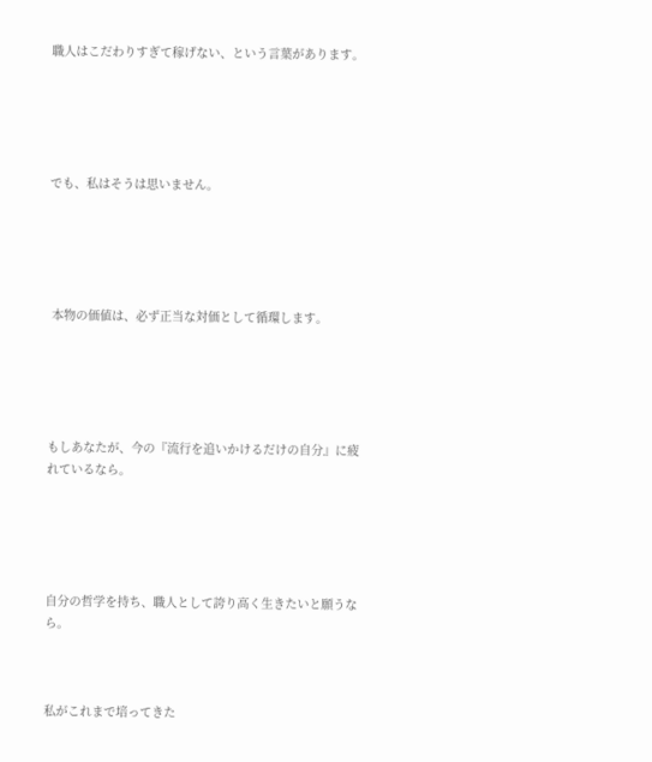職人はこだわりすぎて稼げない、という言葉があります。





でも、私はそうは思いません。





 本物の価値は、必ず正当な対価として循環します。





もしあなたが、今の『流行を追いかけるだけの自分』に疲れているなら。





自分の哲学を持ち、職人として誇り高く生きたいと願うなら。



私がこれまで培ってきた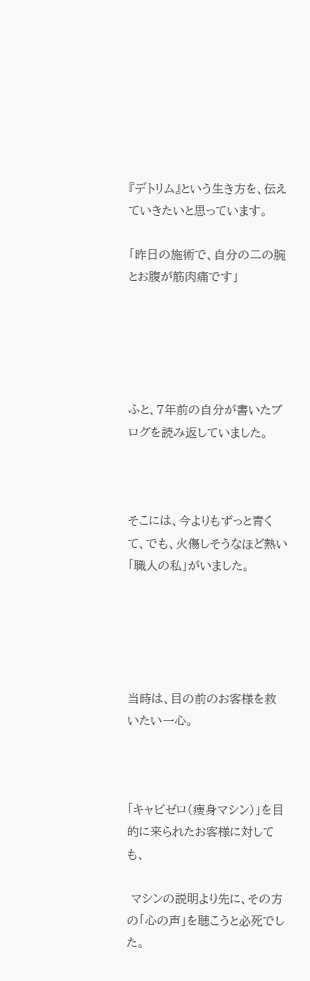『デトリム』という生き方を、伝えていきたいと思っています。

「昨日の施術で、自分の二の腕とお腹が筋肉痛です」





ふと、7年前の自分が書いたブログを読み返していました。



そこには、今よりもずっと青くて、でも、火傷しそうなほど熱い「職人の私」がいました。





当時は、目の前のお客様を救いたい一心。



「キャビゼロ(痩身マシン)」を目的に来られたお客様に対しても、

 マシンの説明より先に、その方の「心の声」を聴こうと必死でした。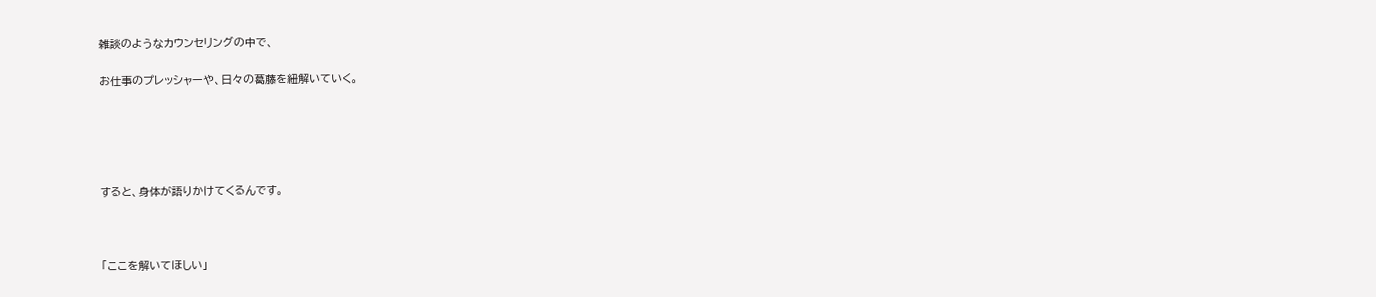雑談のようなカウンセリングの中で、

お仕事のプレッシャーや、日々の葛藤を紐解いていく。





すると、身体が語りかけてくるんです。



「ここを解いてほしい」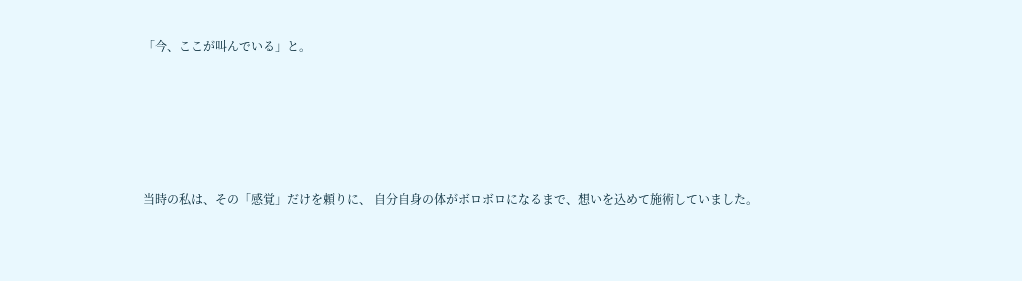「今、ここが叫んでいる」と。





当時の私は、その「感覚」だけを頼りに、 自分自身の体がボロボロになるまで、想いを込めて施術していました。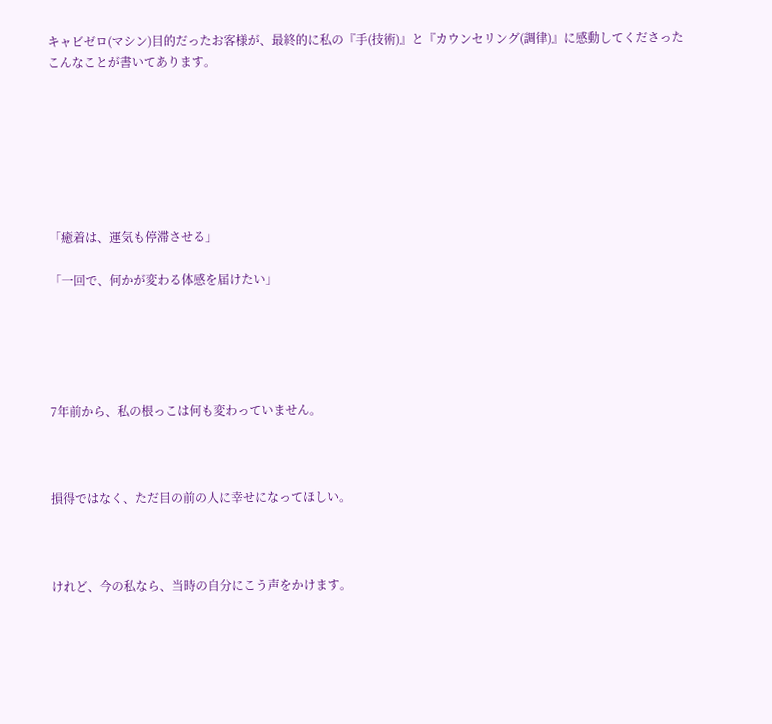キャビゼロ(マシン)目的だったお客様が、最終的に私の『手(技術)』と『カウンセリング(調律)』に感動してくださった
こんなことが書いてあります。







「癒着は、運気も停滞させる」

「一回で、何かが変わる体感を届けたい」





7年前から、私の根っこは何も変わっていません。



損得ではなく、ただ目の前の人に幸せになってほしい。



けれど、今の私なら、当時の自分にこう声をかけます。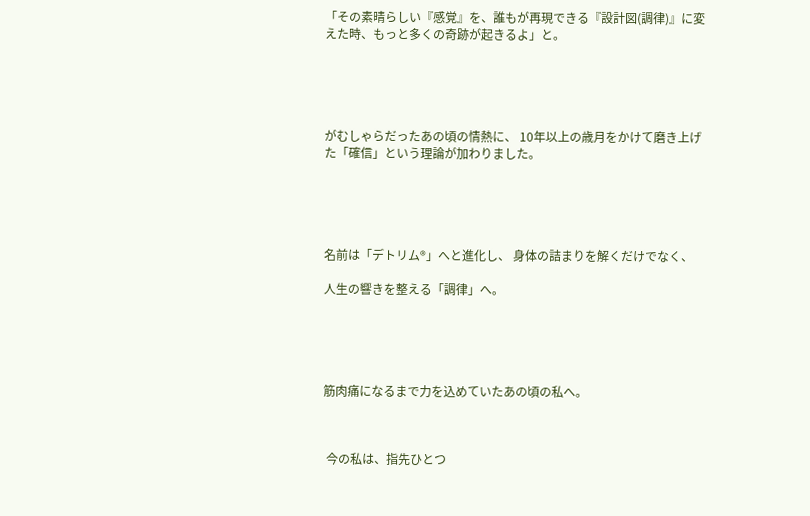「その素晴らしい『感覚』を、誰もが再現できる『設計図(調律)』に変えた時、もっと多くの奇跡が起きるよ」と。





がむしゃらだったあの頃の情熱に、 10年以上の歳月をかけて磨き上げた「確信」という理論が加わりました。





名前は「デトリム®」へと進化し、 身体の詰まりを解くだけでなく、

人生の響きを整える「調律」へ。





筋肉痛になるまで力を込めていたあの頃の私へ。



 今の私は、指先ひとつ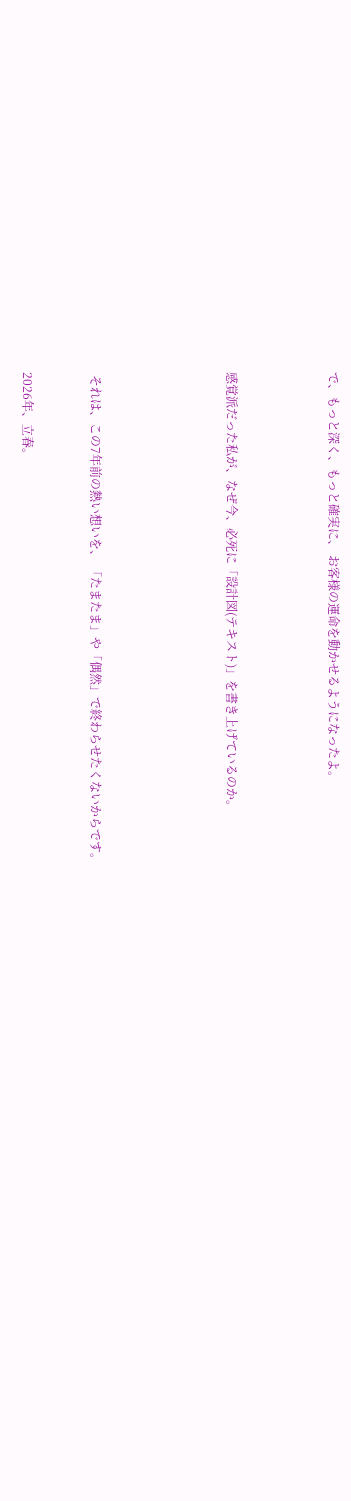で、もっと深く、もっと確実に、 お客様の運命を動かせるようになったよ。





感覚派だった私が、なぜ今、必死に「設計図(テキスト)」を書き上げているのか。







 それは、この7年前の熱い想いを、 「たまたま」や「偶然」で終わらせたくないからです。



2026年、立春。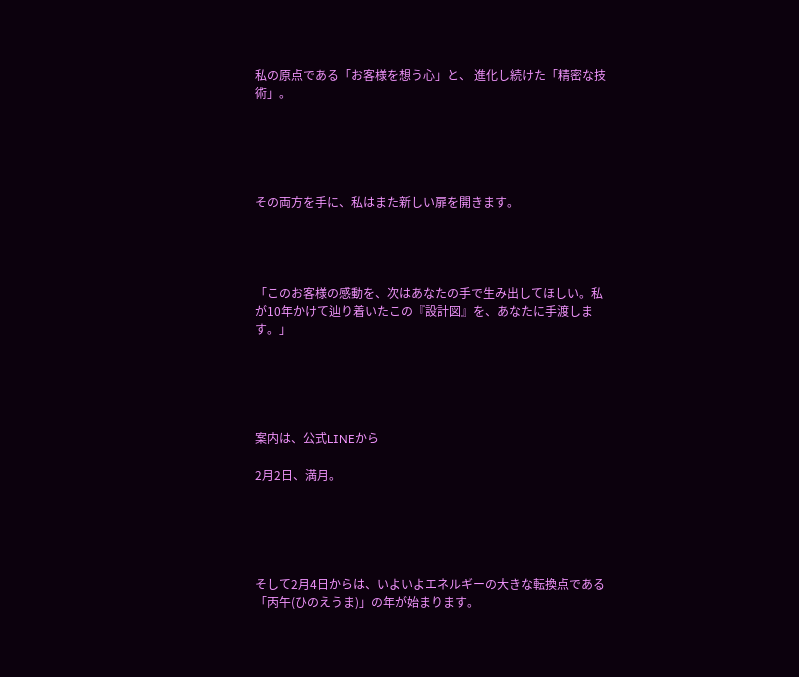私の原点である「お客様を想う心」と、 進化し続けた「精密な技術」。





その両方を手に、私はまた新しい扉を開きます。




「このお客様の感動を、次はあなたの手で生み出してほしい。私が10年かけて辿り着いたこの『設計図』を、あなたに手渡します。」





案内は、公式LINEから

2月2日、満月。





そして2月4日からは、いよいよエネルギーの大きな転換点である「丙午(ひのえうま)」の年が始まります。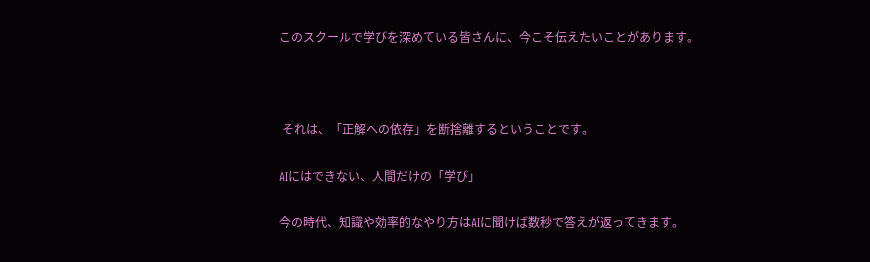このスクールで学びを深めている皆さんに、今こそ伝えたいことがあります。



 それは、「正解への依存」を断捨離するということです。

AIにはできない、人間だけの「学び」

今の時代、知識や効率的なやり方はAIに聞けば数秒で答えが返ってきます。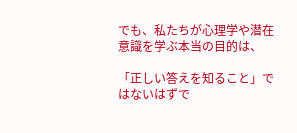でも、私たちが心理学や潜在意識を学ぶ本当の目的は、

「正しい答えを知ること」ではないはずで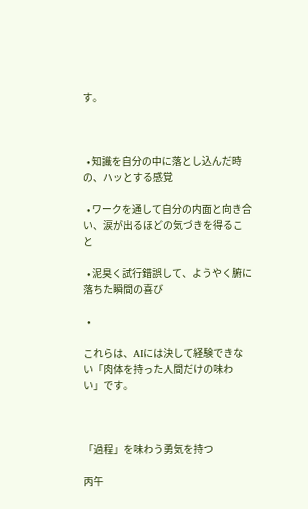す。



  • 知識を自分の中に落とし込んだ時の、ハッとする感覚

  • ワークを通して自分の内面と向き合い、涙が出るほどの気づきを得ること

  • 泥臭く試行錯誤して、ようやく腑に落ちた瞬間の喜び

  •

これらは、AIには決して経験できない「肉体を持った人間だけの味わい」です。



「過程」を味わう勇気を持つ

丙午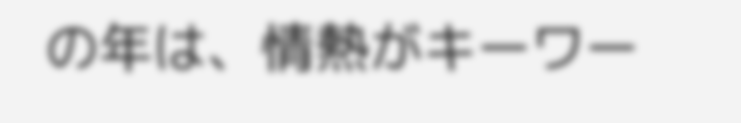の年は、情熱がキーワー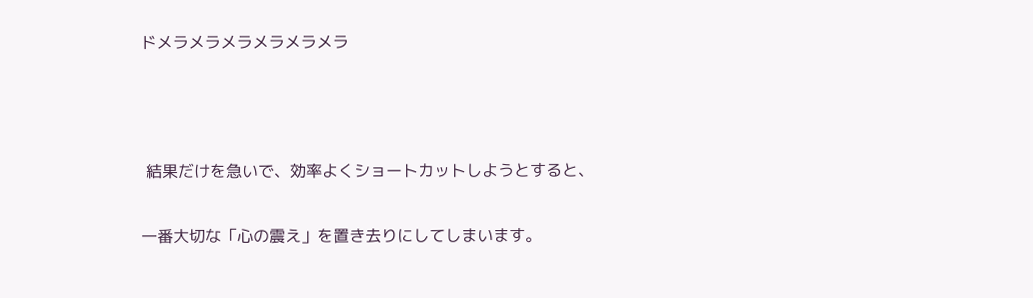ドメラメラメラメラメラメラ



 結果だけを急いで、効率よくショートカットしようとすると、

一番大切な「心の震え」を置き去りにしてしまいます。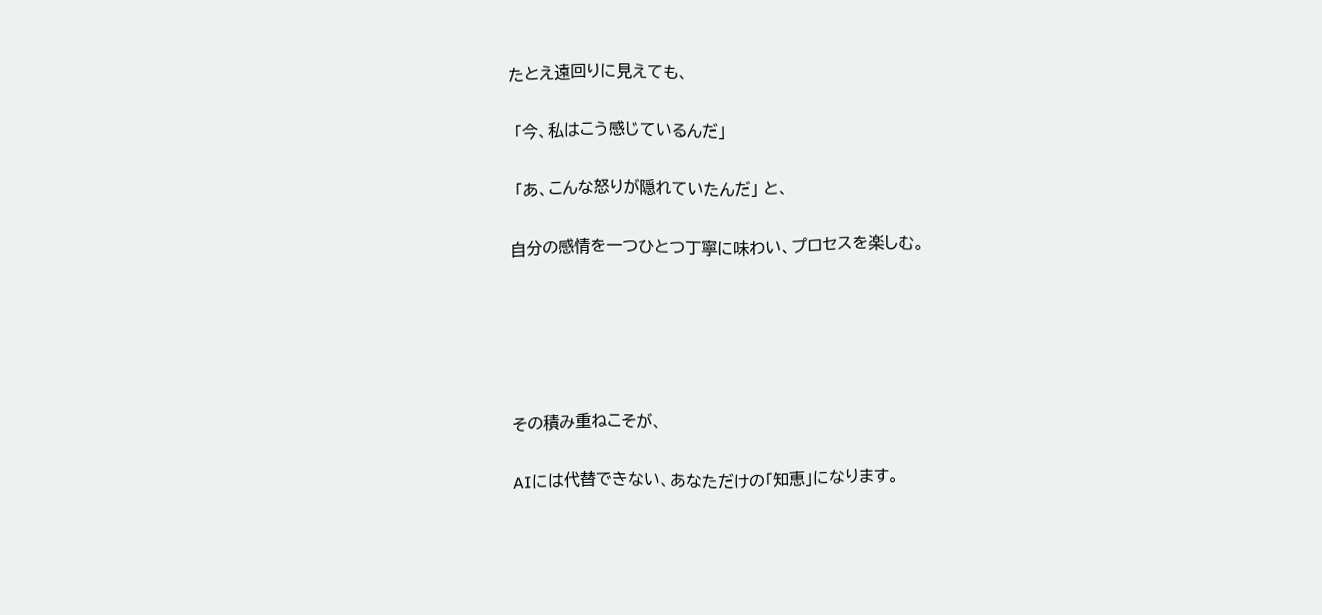たとえ遠回りに見えても、

 「今、私はこう感じているんだ」

 「あ、こんな怒りが隠れていたんだ」 と、

自分の感情を一つひとつ丁寧に味わい、プロセスを楽しむ。





その積み重ねこそが、

AIには代替できない、あなただけの「知恵」になります。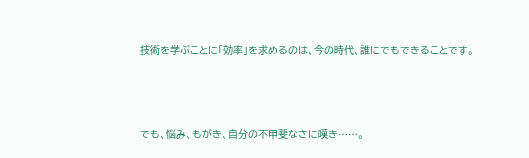技術を学ぶことに「効率」を求めるのは、今の時代、誰にでもできることです。



でも、悩み、もがき、自分の不甲斐なさに嘆き……。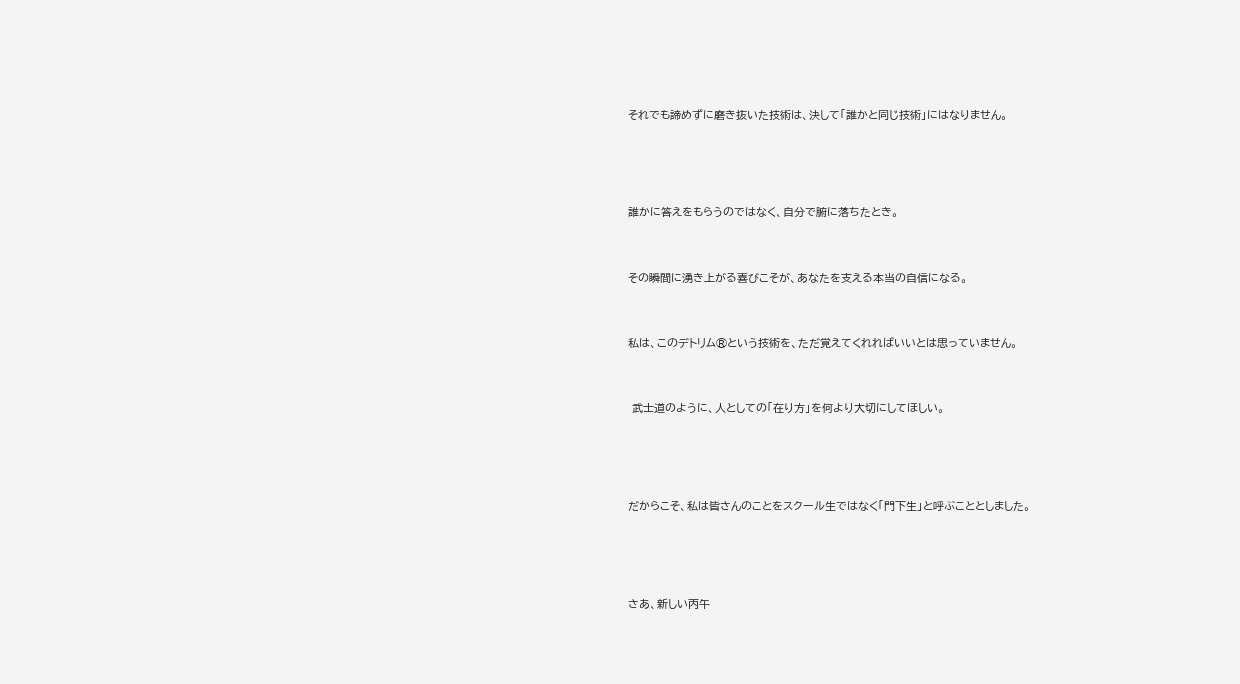それでも諦めずに磨き抜いた技術は、決して「誰かと同じ技術」にはなりません。





誰かに答えをもらうのではなく、自分で腑に落ちたとき。



その瞬間に湧き上がる喜びこそが、あなたを支える本当の自信になる。



私は、このデトリム®という技術を、ただ覚えてくれればいいとは思っていません。



 武士道のように、人としての「在り方」を何より大切にしてほしい。





だからこそ、私は皆さんのことをスクール生ではなく「門下生」と呼ぶこととしました。





さあ、新しい丙午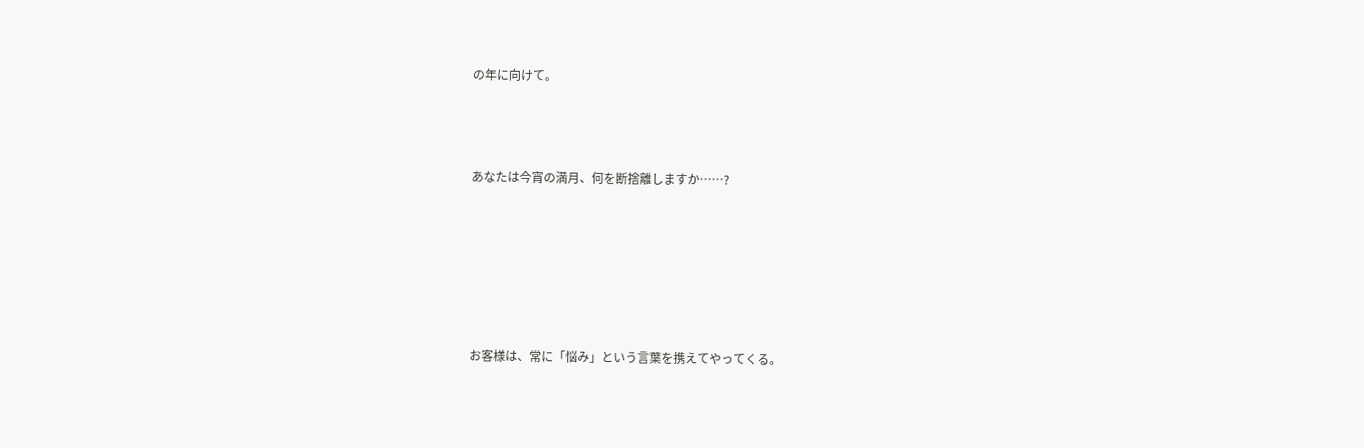の年に向けて。



あなたは今宵の満月、何を断捨離しますか……?






お客様は、常に「悩み」という言葉を携えてやってくる。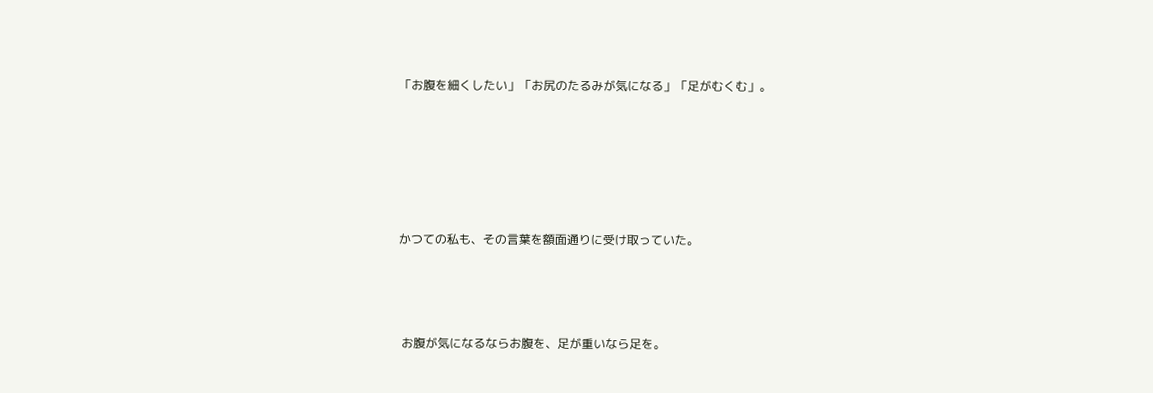「お腹を細くしたい」「お尻のたるみが気になる」「足がむくむ」。





かつての私も、その言葉を額面通りに受け取っていた。



 お腹が気になるならお腹を、足が重いなら足を。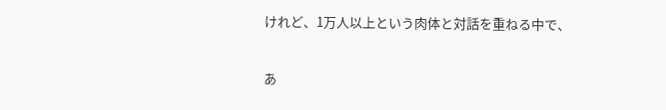けれど、1万人以上という肉体と対話を重ねる中で、

あ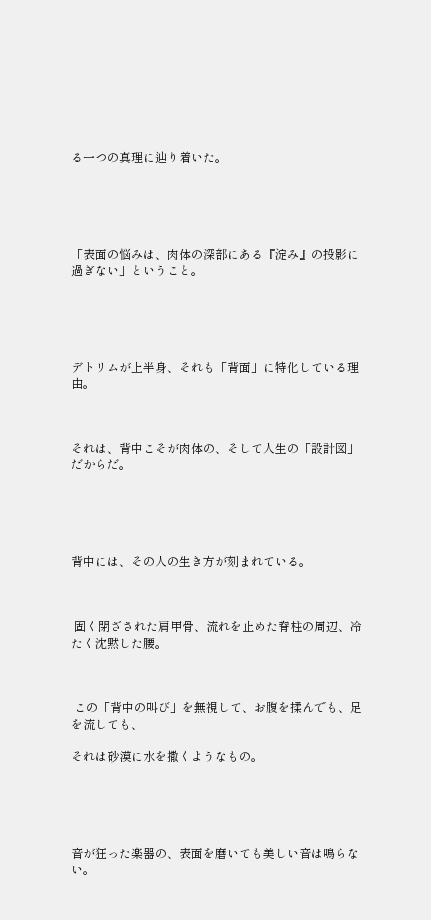る一つの真理に辿り着いた。





「表面の悩みは、肉体の深部にある『淀み』の投影に過ぎない」ということ。





デトリムが上半身、それも「背面」に特化している理由。



それは、背中こそが肉体の、そして人生の「設計図」だからだ。





背中には、その人の生き方が刻まれている。



 固く閉ざされた肩甲骨、流れを止めた脊柱の周辺、冷たく沈黙した腰。



 この「背中の叫び」を無視して、お腹を揉んでも、足を流しても、

それは砂漠に水を撒くようなもの。





音が狂った楽器の、表面を磨いても美しい音は鳴らない。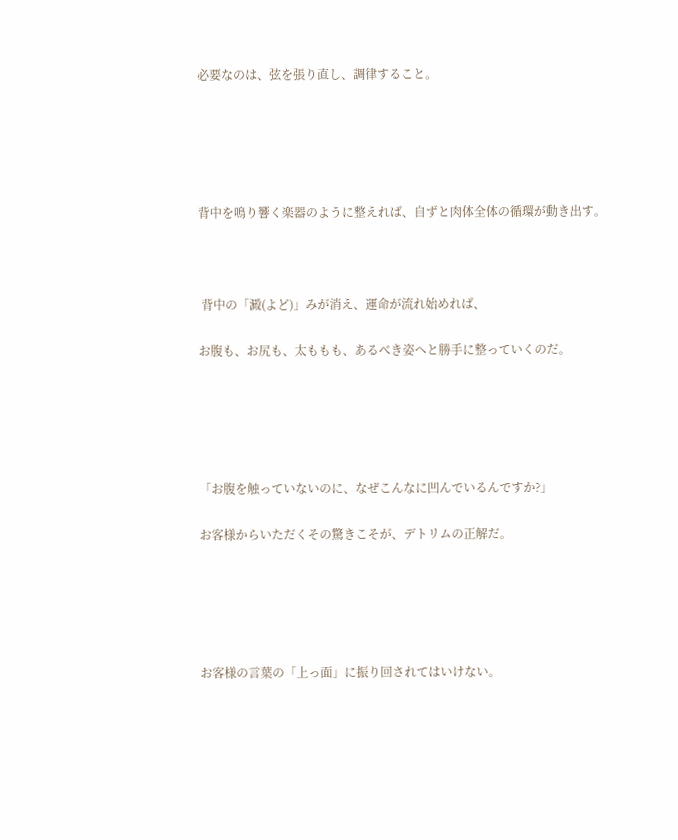必要なのは、弦を張り直し、調律すること。





背中を鳴り響く楽器のように整えれば、自ずと肉体全体の循環が動き出す。



 背中の「澱(よど)」みが消え、運命が流れ始めれば、

お腹も、お尻も、太ももも、あるべき姿へと勝手に整っていくのだ。





「お腹を触っていないのに、なぜこんなに凹んでいるんですか?」

お客様からいただくその驚きこそが、デトリムの正解だ。





お客様の言葉の「上っ面」に振り回されてはいけない。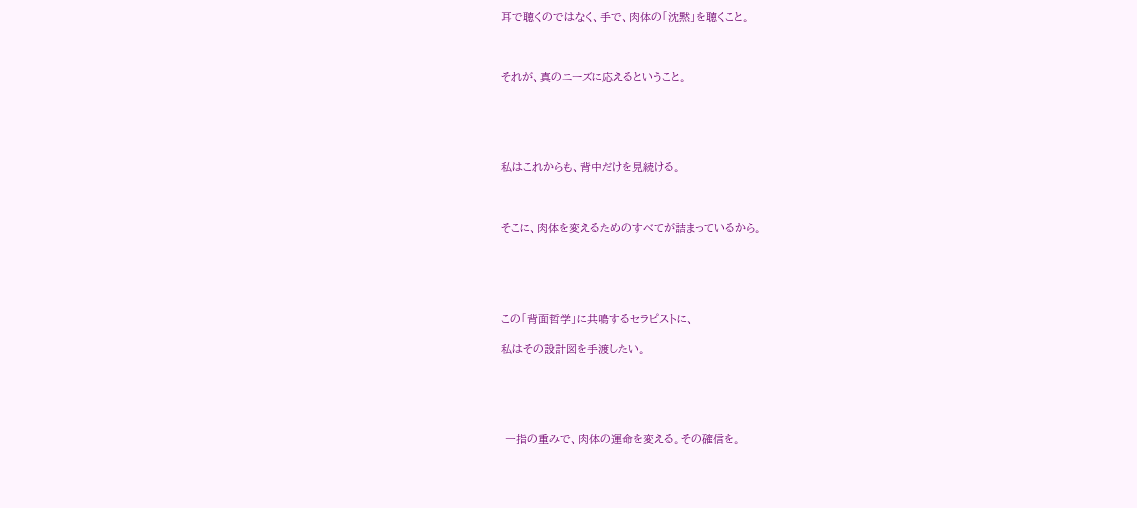耳で聴くのではなく、手で、肉体の「沈黙」を聴くこと。



それが、真のニーズに応えるということ。





私はこれからも、背中だけを見続ける。



そこに、肉体を変えるためのすべてが詰まっているから。





この「背面哲学」に共鳴するセラピストに、

私はその設計図を手渡したい。





 一指の重みで、肉体の運命を変える。その確信を。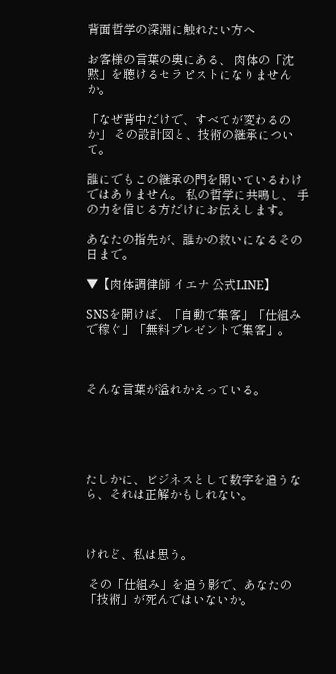背面哲学の深淵に触れたい方へ

お客様の言葉の奥にある、 肉体の「沈黙」を聴けるセラピストになりませんか。

「なぜ背中だけで、すべてが変わるのか」 その設計図と、技術の継承について。

誰にでもこの継承の門を開いているわけではありません。 私の哲学に共鳴し、 手の力を信じる方だけにお伝えします。

あなたの指先が、誰かの救いになるその日まで。

▼【肉体調律師 イエナ 公式LINE】

SNSを開けば、「自動で集客」「仕組みで稼ぐ」「無料プレゼントで集客」。



そんな言葉が溢れかえっている。





たしかに、ビジネスとして数字を追うなら、それは正解かもしれない。



けれど、私は思う。

 その「仕組み」を追う影で、あなたの「技術」が死んではいないか。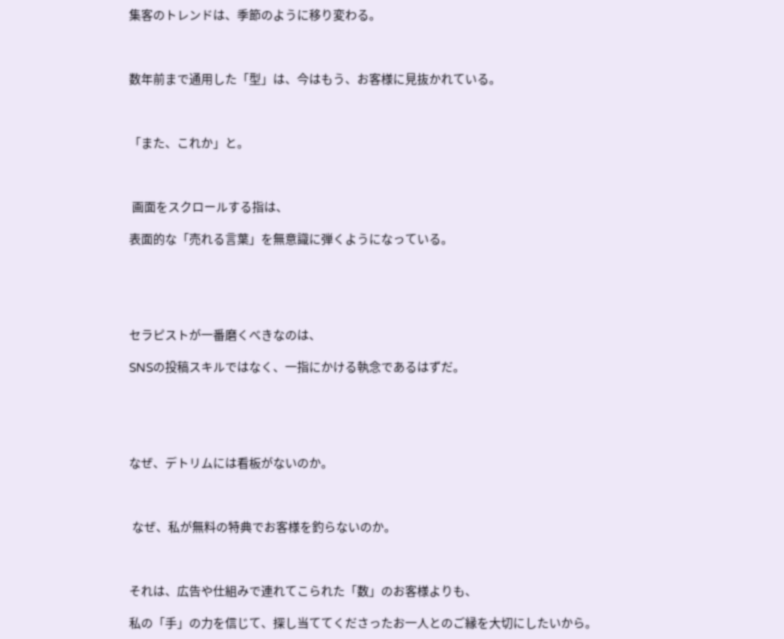集客のトレンドは、季節のように移り変わる。



数年前まで通用した「型」は、今はもう、お客様に見抜かれている。



「また、これか」と。



 画面をスクロールする指は、

表面的な「売れる言葉」を無意識に弾くようになっている。





セラピストが一番磨くべきなのは、

SNSの投稿スキルではなく、一指にかける執念であるはずだ。





なぜ、デトリムには看板がないのか。



 なぜ、私が無料の特典でお客様を釣らないのか。



それは、広告や仕組みで連れてこられた「数」のお客様よりも、

私の「手」の力を信じて、探し当ててくださったお一人とのご縁を大切にしたいから。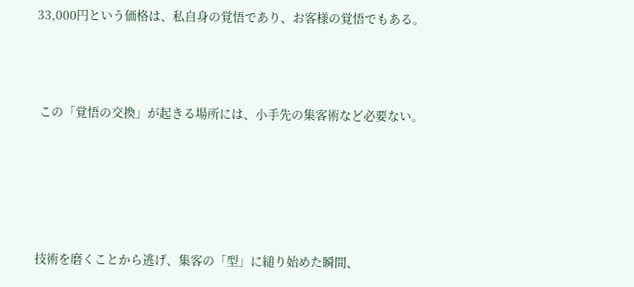33,000円という価格は、私自身の覚悟であり、お客様の覚悟でもある。



 この「覚悟の交換」が起きる場所には、小手先の集客術など必要ない。





技術を磨くことから逃げ、集客の「型」に縋り始めた瞬間、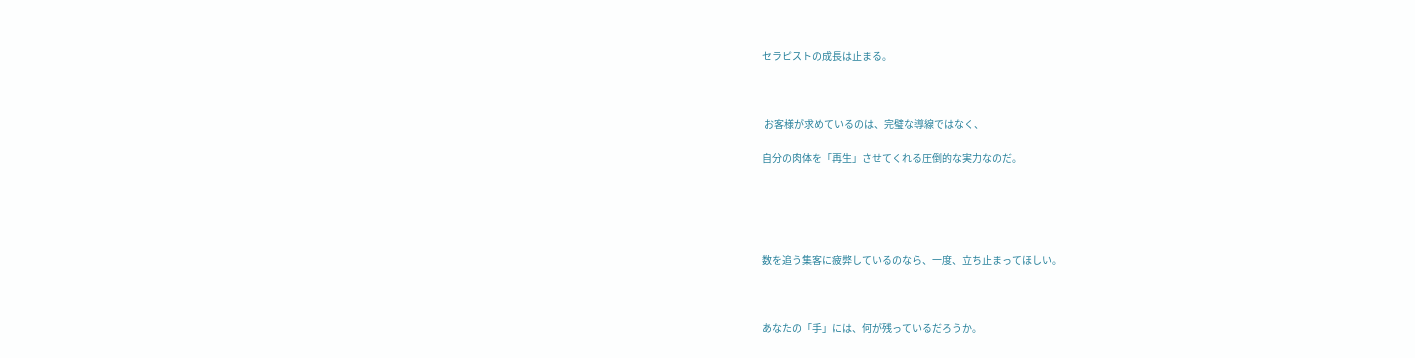セラピストの成長は止まる。



 お客様が求めているのは、完璧な導線ではなく、

自分の肉体を「再生」させてくれる圧倒的な実力なのだ。





数を追う集客に疲弊しているのなら、一度、立ち止まってほしい。



あなたの「手」には、何が残っているだろうか。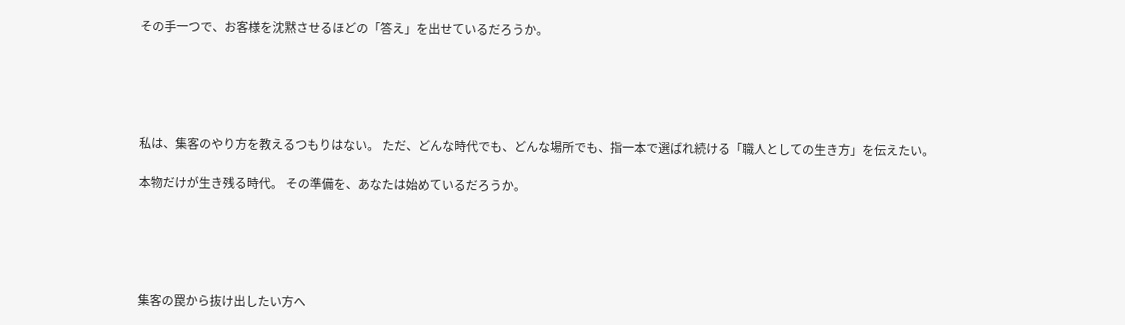その手一つで、お客様を沈黙させるほどの「答え」を出せているだろうか。





私は、集客のやり方を教えるつもりはない。 ただ、どんな時代でも、どんな場所でも、指一本で選ばれ続ける「職人としての生き方」を伝えたい。

本物だけが生き残る時代。 その準備を、あなたは始めているだろうか。





集客の罠から抜け出したい方へ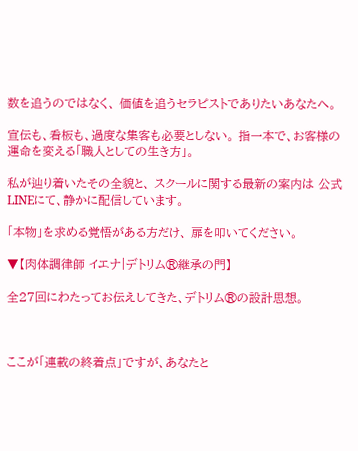数を追うのではなく、 価値を追うセラピストでありたいあなたへ。

宣伝も、看板も、過度な集客も必要としない。 指一本で、お客様の運命を変える「職人としての生き方」。

私が辿り着いたその全貌と、 スクールに関する最新の案内は 公式LINEにて、静かに配信しています。

「本物」を求める覚悟がある方だけ、 扉を叩いてください。

▼【肉体調律師 イエナ|デトリム®継承の門】

全27回にわたってお伝えしてきた、デトリム®の設計思想。



ここが「連載の終着点」ですが、あなたと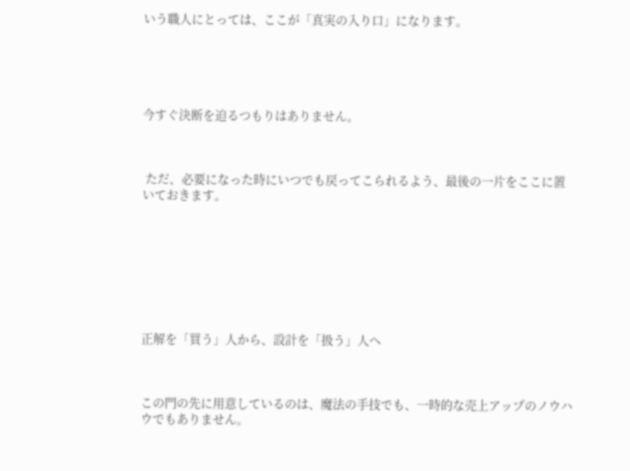いう職人にとっては、ここが「真実の入り口」になります。





今すぐ決断を迫るつもりはありません。



 ただ、必要になった時にいつでも戻ってこられるよう、最後の一片をここに置いておきます。








正解を「買う」人から、設計を「扱う」人へ



この門の先に用意しているのは、魔法の手技でも、一時的な売上アップのノウハウでもありません。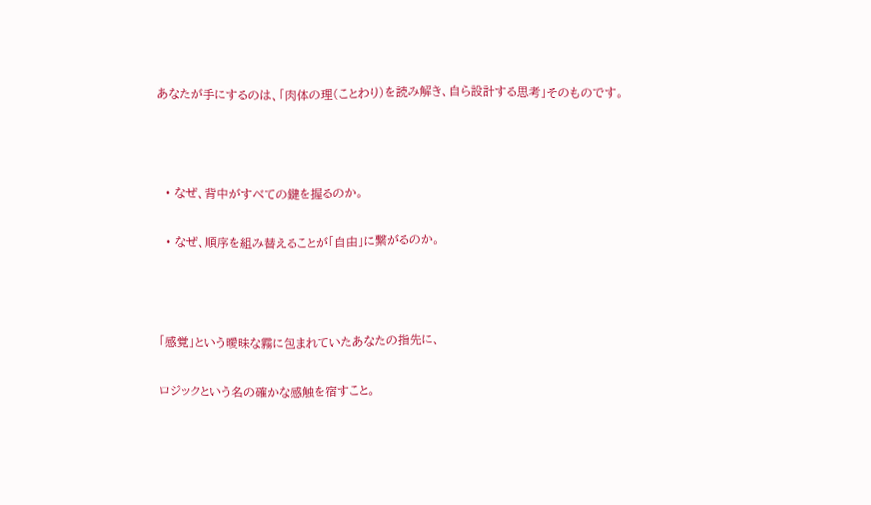あなたが手にするのは、「肉体の理(ことわり)を読み解き、自ら設計する思考」そのものです。



  • なぜ、背中がすべての鍵を握るのか。

  • なぜ、順序を組み替えることが「自由」に繋がるのか。



「感覚」という曖昧な霧に包まれていたあなたの指先に、

ロジックという名の確かな感触を宿すこと。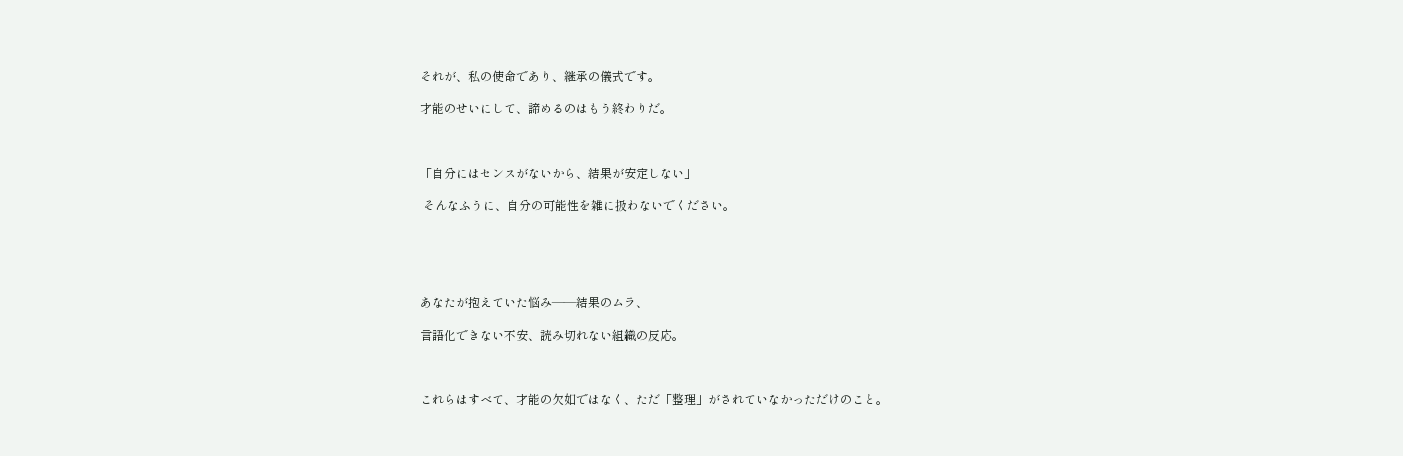それが、私の使命であり、継承の儀式です。

才能のせいにして、諦めるのはもう終わりだ。



「自分にはセンスがないから、結果が安定しない」

 そんなふうに、自分の可能性を雑に扱わないでください。





あなたが抱えていた悩み——結果のムラ、

言語化できない不安、読み切れない組織の反応。



これらはすべて、才能の欠如ではなく、ただ「整理」がされていなかっただけのこと。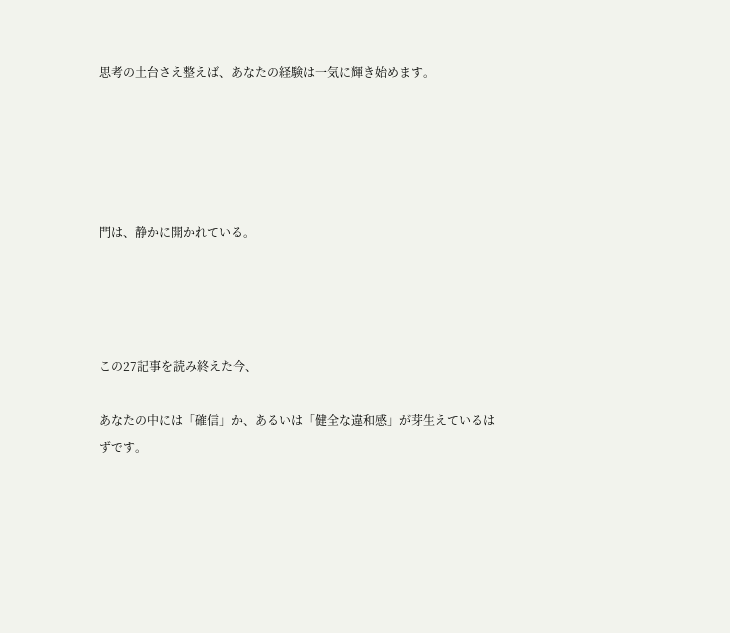思考の土台さえ整えば、あなたの経験は一気に輝き始めます。





門は、静かに開かれている。




この27記事を読み終えた今、

あなたの中には「確信」か、あるいは「健全な違和感」が芽生えているはずです。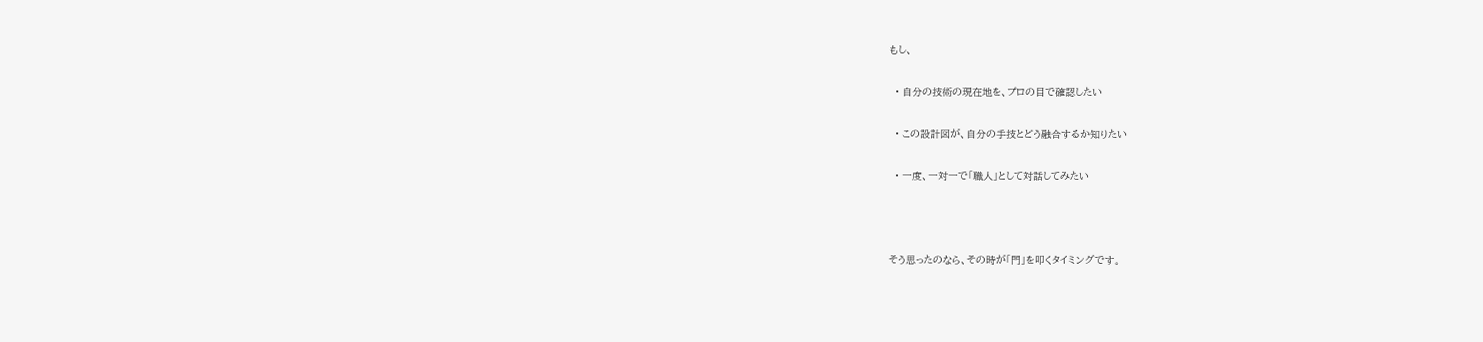もし、

  • 自分の技術の現在地を、プロの目で確認したい

  • この設計図が、自分の手技とどう融合するか知りたい

  • 一度、一対一で「職人」として対話してみたい



そう思ったのなら、その時が「門」を叩くタイミングです。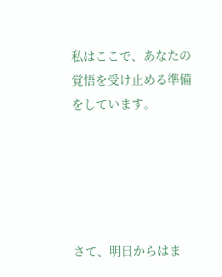私はここで、あなたの覚悟を受け止める準備をしています。





さて、明日からはま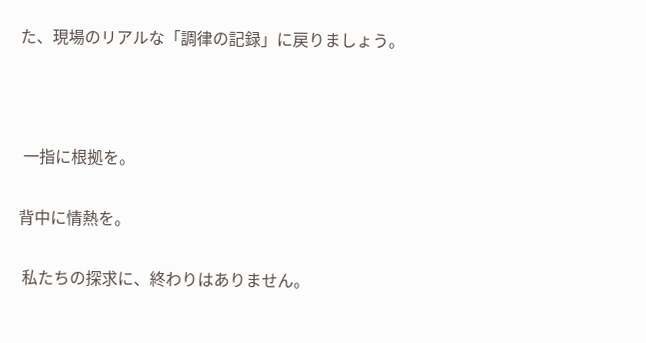た、現場のリアルな「調律の記録」に戻りましょう。



 一指に根拠を。

背中に情熱を。

 私たちの探求に、終わりはありません。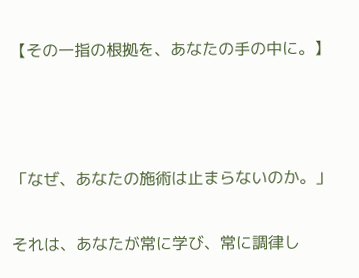【その一指の根拠を、あなたの手の中に。】



「なぜ、あなたの施術は止まらないのか。」

それは、あなたが常に学び、常に調律し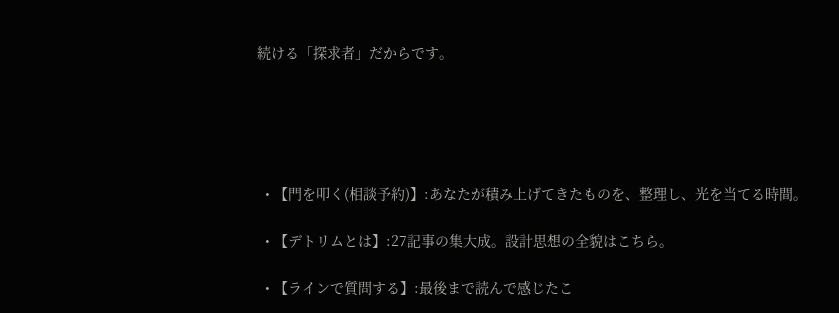続ける「探求者」だからです。





  • 【門を叩く(相談予約)】:あなたが積み上げてきたものを、整理し、光を当てる時間。

  • 【デトリムとは】:27記事の集大成。設計思想の全貌はこちら。

  • 【ラインで質問する】:最後まで読んで感じたこ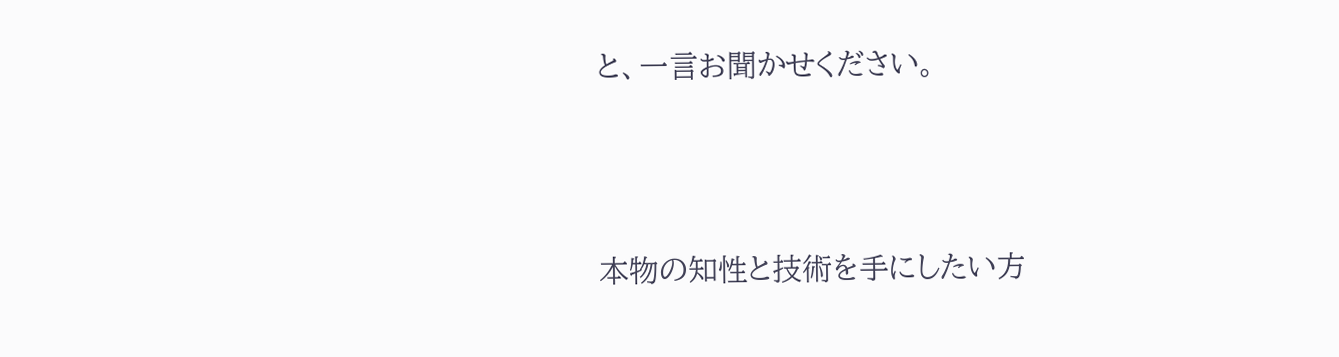と、一言お聞かせください。



本物の知性と技術を手にしたい方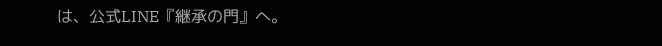は、公式LINE『継承の門』へ。